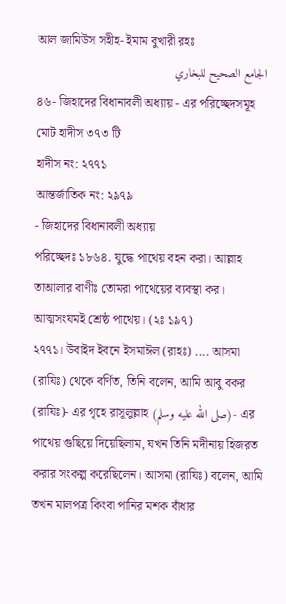আল জামিউস সহীহ- ইমাম বুখারী রহঃ
الجامع الصحيح للبخاري
৪৬- জিহাদের বিধানাবলী অধ্যায় - এর পরিচ্ছেদসমূহ
মোট হাদীস ৩৭৩ টি
হাদীস নং: ২৭৭১
আন্তর্জাতিক নং: ২৯৭৯
- জিহাদের বিধানাবলী অধ্যায়
পরিচ্ছেদঃ ১৮৬৪. যুদ্ধে পাথেয় বহন করা। আল্লাহ তাআলার বাণীঃ তোমরা পাথেয়ের ব্যবস্থা কর। আত্মসংযমই শ্রেষ্ঠ পাথেয়। (২ঃ ১৯৭)
২৭৭১। উবাইদ ইবনে ইসমাঈল (রাহঃ) .... আসমা (রাযিঃ) থেকে বর্ণিত, তিনি বলেন, আমি আবু বকর (রাযিঃ)- এর গৃহে রাসূলুল্লাহ (صلى الله عليه وسلم)- এর পাথেয় গুছিয়ে দিয়েছিলাম, যখন তিনি মদীনায় হিজরত করার সংকল্প করেছিলেন। আসমা (রাযিঃ) বলেন, আমি তখন মালপত্র কিংবা পানির মশক বাঁধার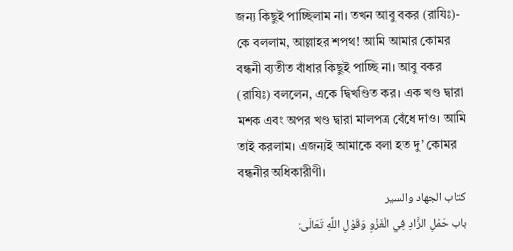জন্য কিছুই পাচ্ছিলাম না। তখন আবু বকর (রাযিঃ)- কে বললাম, আল্লাহর শপথ! আমি আমার কোমর বন্ধনী ব্যতীত বাঁধার কিছুই পাচ্ছি না। আবু বকর (রাযিঃ) বললেন, একে দ্বিখণ্ডিত কর। এক খণ্ড দ্বারা মশক এবং অপর খণ্ড দ্বারা মালপত্র বেঁধে দাও। আমি তাই করলাম। এজন্যই আমাকে বলা হত দু’ কোমর বন্ধনীর অধিকারীণী।
كتاب الجهاد والسير
باب حَمْلِ الزَّادِ فِي الْغَزْوِ وَقَوْلِ اللَّهِ تَعَالَى: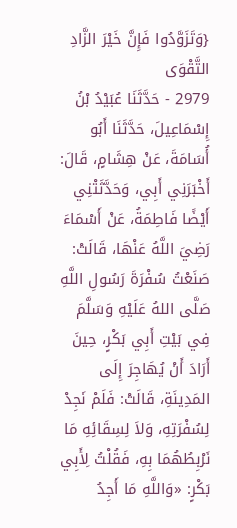{وَتَزَوَّدُوا فَإِنَّ خَيْرَ الزَّادِ التَّقْوَى
2979 - حَدَّثَنَا عُبَيْدُ بْنُ إِسْمَاعِيلَ، حَدَّثَنَا أَبُو أُسَامَةَ، عَنْ هِشَامٍ، قَالَ: أَخْبَرَنِي أَبِي، وَحَدَّثَتْنِي أَيْضًا فَاطِمَةُ، عَنْ أَسْمَاءَ رَضِيَ اللَّهُ عَنْهَا، قَالَتْ: صَنَعْتُ سُفْرَةَ رَسُولِ اللَّهِ صَلَّى اللهُ عَلَيْهِ وَسَلَّمَ فِي بَيْتِ أَبِي بَكْرٍ، حِينَ أَرَادَ أَنْ يُهَاجِرَ إِلَى المَدِينَةِ، قَالَتْ: فَلَمْ نَجِدْ لِسُفْرَتِهِ، وَلاَ لِسِقَائِهِ مَا نَرْبِطُهُمَا بِهِ، فَقُلْتُ لِأَبِي بَكْرٍ: «وَاللَّهِ مَا أَجِدُ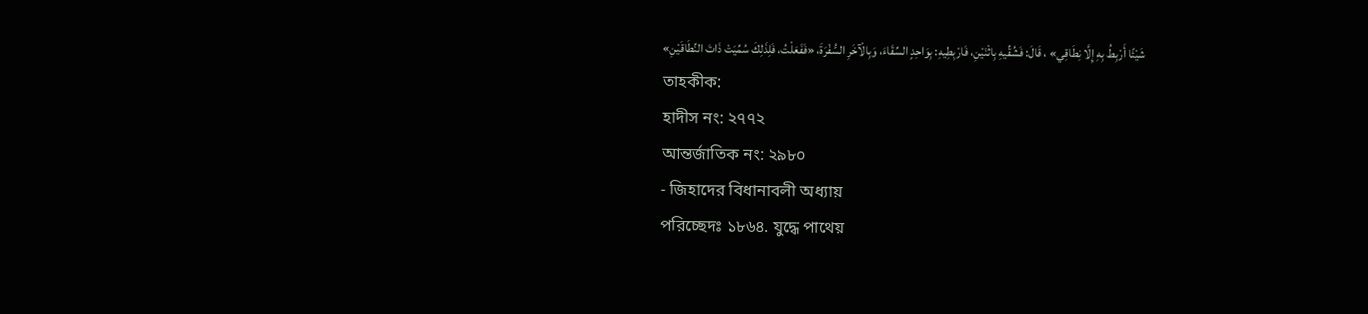شَيْئًا أَرْبِطُ بِهِ إِلَّا نِطَاقِي» ، قَالَ: فَشُقِّيهِ بِاثْنَيْنِ، فَارْبِطِيهِ: بِوَاحِدٍ السِّقَاءَ، وَبِالْآخَرِ السُّفْرَةَ، «فَفَعَلْتُ، فَلِذَلِكَ سُمِّيَتْ ذَاتَ النِّطَاقَيْنِ»
তাহকীক:
হাদীস নং: ২৭৭২
আন্তর্জাতিক নং: ২৯৮০
- জিহাদের বিধানাবলী অধ্যায়
পরিচ্ছেদঃ ১৮৬৪. যুদ্ধে পাথেয়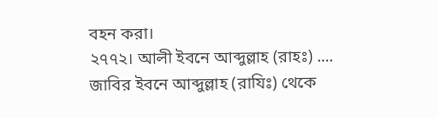বহন করা।
২৭৭২। আলী ইবনে আব্দুল্লাহ (রাহঃ) .... জাবির ইবনে আব্দুল্লাহ (রাযিঃ) থেকে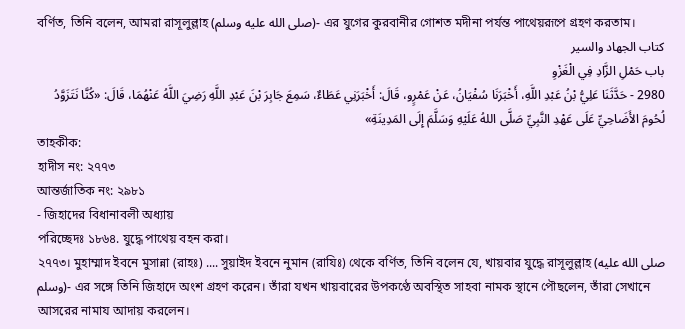বর্ণিত, তিনি বলেন, আমরা রাসূলুল্লাহ (صلى الله عليه وسلم)- এর যুগের কুরবানীর গোশত মদীনা পর্যন্ত পাথেয়রূপে গ্রহণ করতাম।
كتاب الجهاد والسير
باب حَمْلِ الزَّادِ فِي الْغَزْوِ
2980 - حَدَّثَنَا عَلِيُّ بْنُ عَبْدِ اللَّهِ، أَخْبَرَنَا سُفْيَانُ، عَنْ عَمْرٍو، قَالَ: أَخْبَرَنِي عَطَاءٌ، سَمِعَ جَابِرَ بْنَ عَبْدِ اللَّهِ رَضِيَ اللَّهُ عَنْهُمَا، قَالَ: «كُنَّا نَتَزَوَّدُ لُحُومَ الأَضَاحِيِّ عَلَى عَهْدِ النَّبِيِّ صَلَّى اللهُ عَلَيْهِ وَسَلَّمَ إِلَى المَدِينَةِ»
তাহকীক:
হাদীস নং: ২৭৭৩
আন্তর্জাতিক নং: ২৯৮১
- জিহাদের বিধানাবলী অধ্যায়
পরিচ্ছেদঃ ১৮৬৪. যুদ্ধে পাথেয় বহন করা।
২৭৭৩। মুহাম্মাদ ইবনে মুসান্না (রাহঃ) .... সুয়াইদ ইবনে নুমান (রাযিঃ) থেকে বর্ণিত, তিনি বলেন যে, খায়বার যুদ্ধে রাসূলুল্লাহ (صلى الله عليه وسلم)- এর সঙ্গে তিনি জিহাদে অংশ গ্রহণ করেন। তাঁরা যখন খায়বারের উপকণ্ঠে অবস্থিত সাহবা নামক স্থানে পৌছলেন, তাঁরা সেখানে আসরের নামায আদায় করলেন।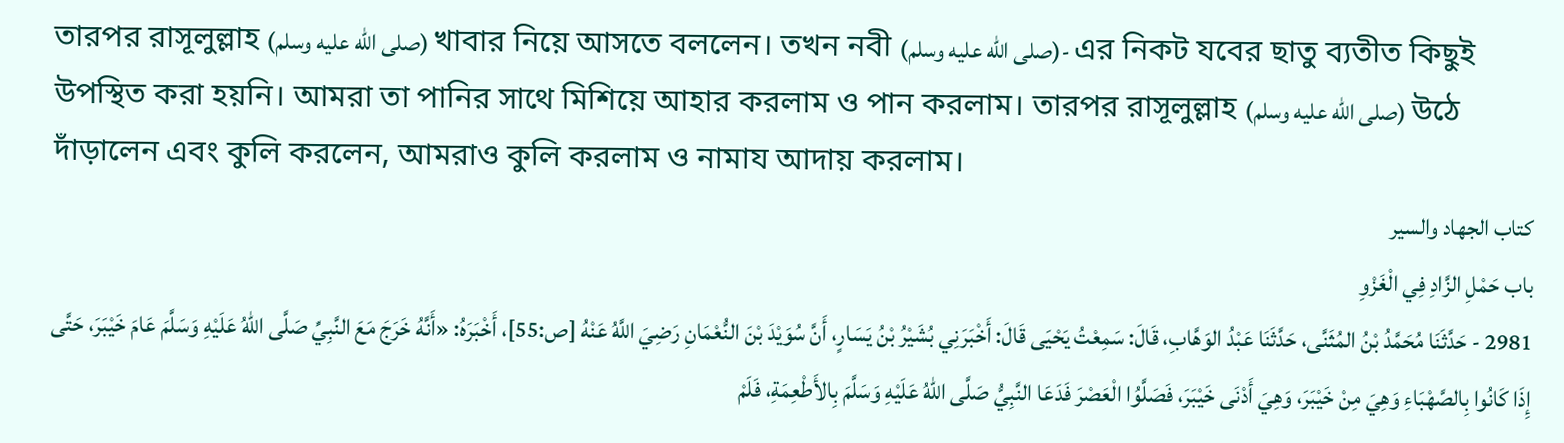তারপর রাসূলুল্লাহ (صلى الله عليه وسلم) খাবার নিয়ে আসতে বললেন। তখন নবী (صلى الله عليه وسلم)- এর নিকট যবের ছাতু ব্যতীত কিছুই উপস্থিত করা হয়নি। আমরা তা পানির সাথে মিশিয়ে আহার করলাম ও পান করলাম। তারপর রাসূলুল্লাহ (صلى الله عليه وسلم) উঠে দাঁড়ালেন এবং কুলি করলেন, আমরাও কুলি করলাম ও নামায আদায় করলাম।
كتاب الجهاد والسير
باب حَمْلِ الزَّادِ فِي الْغَزْوِ
2981 - حَدَّثَنَا مُحَمَّدُ بْنُ المُثَنَّى، حَدَّثَنَا عَبْدُ الوَهَّابِ، قَالَ: سَمِعْتُ يَحْيَى قَالَ: أَخْبَرَنِي بُشَيْرُ بْنُ يَسَارٍ، أَنَّ سُوَيْدَ بْنَ النُّعْمَانِ رَضِيَ اللَّهُ عَنْهُ [ص:55]، أَخْبَرَهُ: «أَنَّهُ خَرَجَ مَعَ النَّبِيِّ صَلَّى اللهُ عَلَيْهِ وَسَلَّمَ عَامَ خَيْبَرَ، حَتَّى إِذَا كَانُوا بِالصَّهْبَاءِ وَهِيَ مِنْ خَيْبَرَ، وَهِيَ أَدْنَى خَيْبَرَ، فَصَلَّوُا الْعَصْرَ فَدَعَا النَّبِيُّ صَلَّى اللهُ عَلَيْهِ وَسَلَّمَ بِالأَطْعِمَةِ، فَلَمْ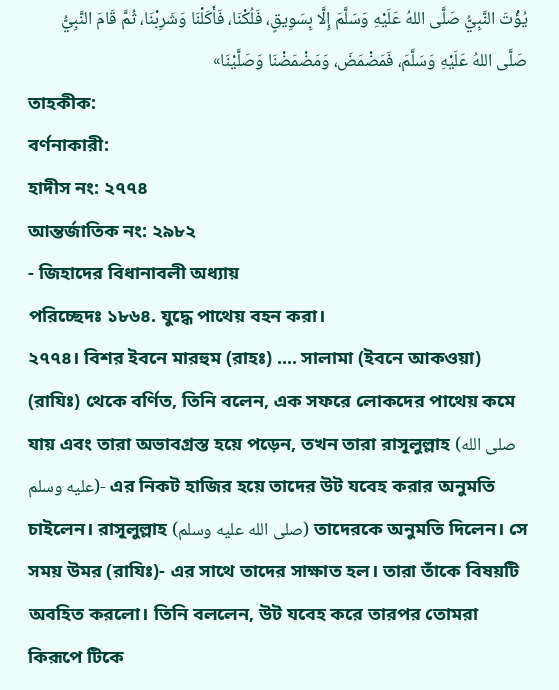يُؤْتَ النَّبِيُّ صَلَّى اللهُ عَلَيْهِ وَسَلَّمَ إِلَّا بِسَوِيقٍ، فَلُكْنَا، فَأَكَلْنَا وَشَرِبْنَا، ثُمَّ قَامَ النَّبِيُّ صَلَّى اللهُ عَلَيْهِ وَسَلَّمَ، فَمَضْمَضَ، وَمَضْمَضْنَا وَصَلَّيْنَا»
তাহকীক:
বর্ণনাকারী:
হাদীস নং: ২৭৭৪
আন্তর্জাতিক নং: ২৯৮২
- জিহাদের বিধানাবলী অধ্যায়
পরিচ্ছেদঃ ১৮৬৪. যুদ্ধে পাথেয় বহন করা।
২৭৭৪। বিশর ইবনে মারহুম (রাহঃ) .... সালামা (ইবনে আকওয়া) (রাযিঃ) থেকে বর্ণিত, তিনি বলেন, এক সফরে লোকদের পাথেয় কমে যায় এবং তারা অভাবগ্রস্ত হয়ে পড়েন, তখন তারা রাসূলুল্লাহ (صلى الله عليه وسلم)- এর নিকট হাজির হয়ে তাদের উট যবেহ করার অনুমতি চাইলেন। রাসূলুল্লাহ (صلى الله عليه وسلم) তাদেরকে অনুমতি দিলেন। সে সময় উমর (রাযিঃ)- এর সাথে তাদের সাক্ষাত হল। তারা তাঁকে বিষয়টি অবহিত করলো। তিনি বললেন, উট যবেহ করে তারপর তোমরা কিরূপে টিকে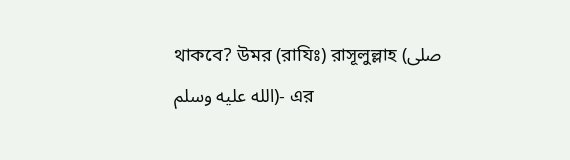থাকবে? উমর (রাযিঃ) রাসূলুল্লাহ (صلى الله عليه وسلم)- এর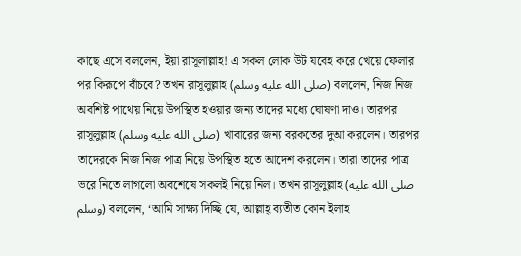কাছে এসে বললেন, ইয়া রাসূলাল্লাহ! এ সকল লোক উট যবেহ করে খেয়ে ফেলার পর কিরূপে বাঁচবে? তখন রাসূলুল্লাহ (صلى الله عليه وسلم) বললেন, নিজ নিজ অবশিষ্ট পাথেয় নিয়ে উপস্থিত হওয়ার জন্য তাদের মধ্যে ঘোষণা দাও। তারপর রাসূলুল্লাহ (صلى الله عليه وسلم) খাবারের জন্য বরকতের দুআ করলেন। তারপর তাদেরকে নিজ নিজ পাত্র নিয়ে উপস্থিত হতে আদেশ করলেন। তারা তাদের পাত্র ভরে নিতে লাগলো অবশেষে সকলই নিয়ে নিল। তখন রাসূলুল্লাহ (صلى الله عليه وسلم) বললেন, ‘আমি সাক্ষ্য দিচ্ছি যে, আল্লাহ্ ব্যতীত কোন ইলাহ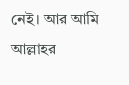নেই। আর আমি আল্লাহর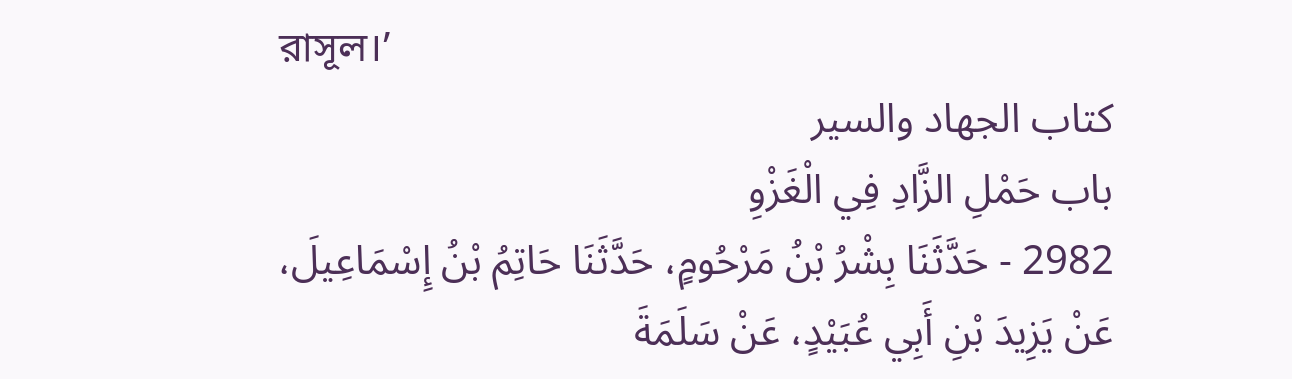রাসূল।’
كتاب الجهاد والسير
باب حَمْلِ الزَّادِ فِي الْغَزْوِ
2982 - حَدَّثَنَا بِشْرُ بْنُ مَرْحُومٍ، حَدَّثَنَا حَاتِمُ بْنُ إِسْمَاعِيلَ، عَنْ يَزِيدَ بْنِ أَبِي عُبَيْدٍ، عَنْ سَلَمَةَ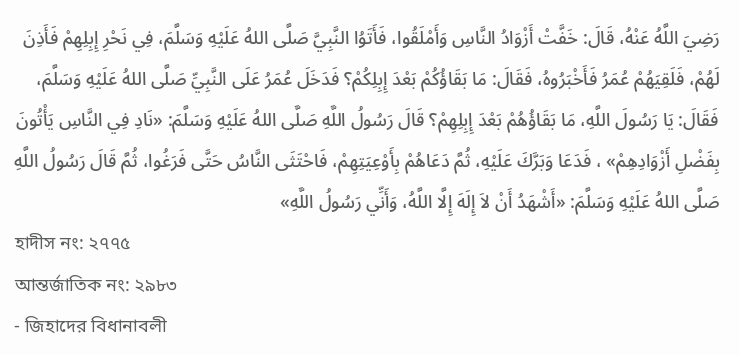رَضِيَ اللَّهُ عَنْهُ، قَالَ: خَفَّتْ أَزْوَادُ النَّاسِ وَأَمْلَقُوا، فَأَتَوُا النَّبِيَّ صَلَّى اللهُ عَلَيْهِ وَسَلَّمَ، فِي نَحْرِ إِبِلِهِمْ فَأَذِنَ لَهُمْ، فَلَقِيَهُمْ عُمَرُ فَأَخْبَرُوهُ، فَقَالَ: مَا بَقَاؤُكُمْ بَعْدَ إِبِلِكُمْ؟ فَدَخَلَ عُمَرُ عَلَى النَّبِيِّ صَلَّى اللهُ عَلَيْهِ وَسَلَّمَ، فَقَالَ: يَا رَسُولَ اللَّهِ، مَا بَقَاؤُهُمْ بَعْدَ إِبِلِهِمْ؟ قَالَ رَسُولُ اللَّهِ صَلَّى اللهُ عَلَيْهِ وَسَلَّمَ: «نَادِ فِي النَّاسِ يَأْتُونَ بِفَضْلِ أَزْوَادِهِمْ» ، فَدَعَا وَبَرَّكَ عَلَيْهِ، ثُمَّ دَعَاهُمْ بِأَوْعِيَتِهِمْ، فَاحْتَثَى النَّاسُ حَتَّى فَرَغُوا، ثُمَّ قَالَ رَسُولُ اللَّهِ صَلَّى اللهُ عَلَيْهِ وَسَلَّمَ: «أَشْهَدُ أَنْ لاَ إِلَهَ إِلَّا اللَّهُ، وَأَنِّي رَسُولُ اللَّهِ»
হাদীস নং: ২৭৭৫
আন্তর্জাতিক নং: ২৯৮৩
- জিহাদের বিধানাবলী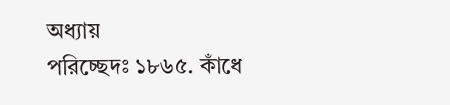অধ্যায়
পরিচ্ছেদঃ ১৮৬৫. কাঁধে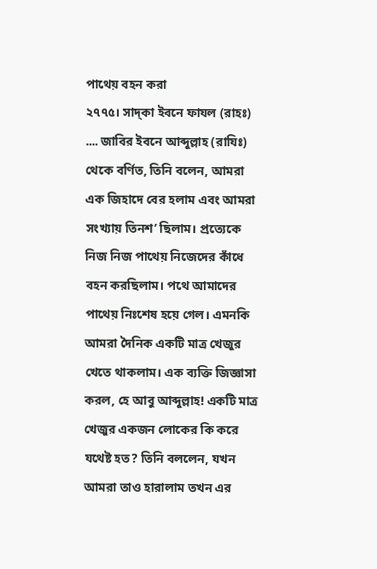পাথেয় বহন করা
২৭৭৫। সাদ্কা ইবনে ফাযল (রাহঃ) .... জাবির ইবনে আব্দুল্লাহ (রাযিঃ) থেকে বর্ণিত, তিনি বলেন, আমরা এক জিহাদে বের হলাম এবং আমরা সংখ্যায় তিনশ’ ছিলাম। প্রত্যেকে নিজ নিজ পাথেয় নিজেদের কাঁধে বহন করছিলাম। পথে আমাদের পাথেয় নিঃশেষ হয়ে গেল। এমনকি আমরা দৈনিক একটি মাত্র খেজুর খেতে থাকলাম। এক ব্যক্তি জিজ্ঞাসা করল, হে আবু আব্দুল্লাহ! একটি মাত্র খেজুর একজন লোকের কি করে যথেষ্ট হত? তিনি বললেন, যখন আমরা তাও হারালাম তখন এর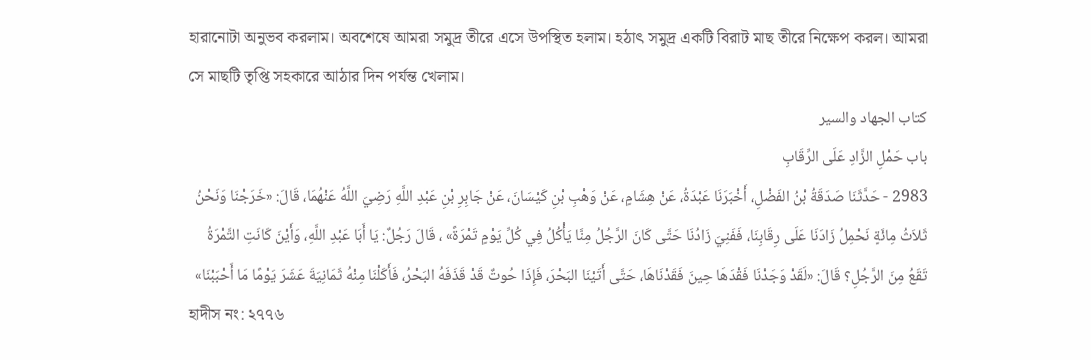হারানোটা অনুভব করলাম। অবশেষে আমরা সমুদ্র তীরে এসে উপস্থিত হলাম। হঠাৎ সমুদ্র একটি বিরাট মাছ তীরে নিক্ষেপ করল। আমরা সে মাছটি তৃপ্তি সহকারে আঠার দিন পর্যন্ত খেলাম।
كتاب الجهاد والسير
باب حَمْلِ الزَّادِ عَلَى الرِّقَابِ
2983 - حَدَّثَنَا صَدَقَةُ بْنُ الفَضْلِ، أَخْبَرَنَا عَبْدَةُ، عَنْ هِشَامٍ، عَنْ وَهْبِ بْنِ كَيْسَانَ، عَنْ جَابِرِ بْنِ عَبْدِ اللَّهِ رَضِيَ اللَّهُ عَنْهُمَا، قَالَ: «خَرَجْنَا وَنَحْنُ ثَلاَثُ مِائَةٍ نَحْمِلُ زَادَنَا عَلَى رِقَابِنَا، فَفَنِيَ زَادُنَا حَتَّى كَانَ الرَّجُلُ مِنَّا يَأْكُلُ فِي كُلِّ يَوْمٍ تَمْرَةً» ، قَالَ رَجُلٌ: يَا أَبَا عَبْدِ اللَّهِ، وَأَيْنَ كَانَتِ التَّمْرَةُ تَقَعُ مِنَ الرَّجُلِ؟ قَالَ: «لَقَدْ وَجَدْنَا فَقْدَهَا حِينَ فَقَدْنَاهَا، حَتَّى أَتَيْنَا البَحْرَ، فَإِذَا حُوتٌ قَدْ قَذَفَهُ البَحْرُ، فَأَكَلْنَا مِنْهُ ثَمَانِيَةَ عَشَرَ يَوْمًا مَا أَحْبَبْنَا»
হাদীস নং: ২৭৭৬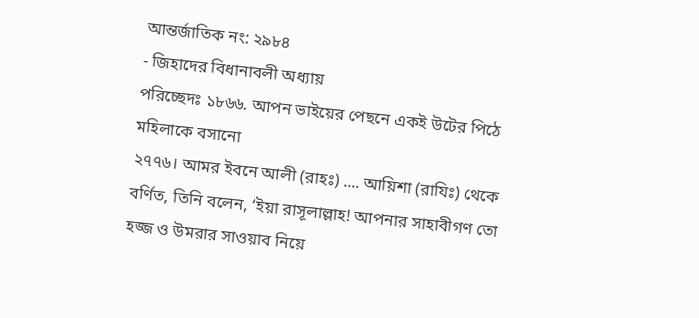আন্তর্জাতিক নং: ২৯৮৪
- জিহাদের বিধানাবলী অধ্যায়
পরিচ্ছেদঃ ১৮৬৬. আপন ভাইয়ের পেছনে একই উটের পিঠে মহিলাকে বসানো
২৭৭৬। আমর ইবনে আলী (রাহঃ) .... আয়িশা (রাযিঃ) থেকে বর্ণিত, তিনি বলেন, ‘ইয়া রাসূলাল্লাহ! আপনার সাহাবীগণ তো হজ্জ ও উমরার সাওয়াব নিয়ে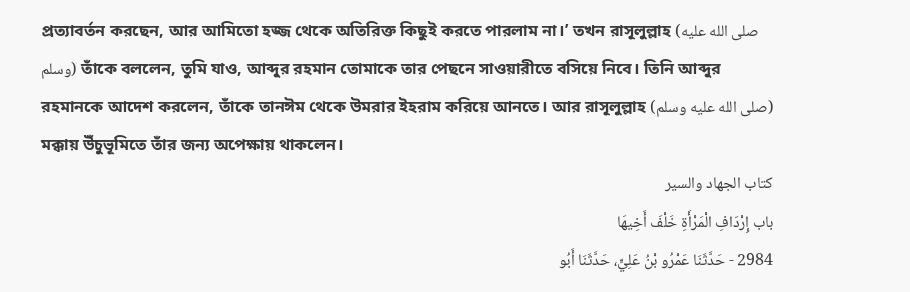প্রত্যাবর্তন করছেন, আর আমিতো হজ্জ থেকে অতিরিক্ত কিছুই করতে পারলাম না।’ তখন রাসূলুল্লাহ (صلى الله عليه وسلم) তাঁকে বললেন, তুমি যাও, আব্দুর রহমান তোমাকে তার পেছনে সাওয়ারীতে বসিয়ে নিবে। তিনি আব্দুর রহমানকে আদেশ করলেন, তাঁকে তানঈম থেকে উমরার ইহরাম করিয়ে আনতে। আর রাসূলুল্লাহ (صلى الله عليه وسلم) মক্কায় উঁচুভূমিতে তাঁর জন্য অপেক্ষায় থাকলেন।
كتاب الجهاد والسير
باب إِرْدَافِ الْمَرْأَةِ خَلْفَ أَخِيهَا
2984 - حَدَّثَنَا عَمْرُو بْنُ عَلِيٍّ، حَدَّثَنَا أَبُو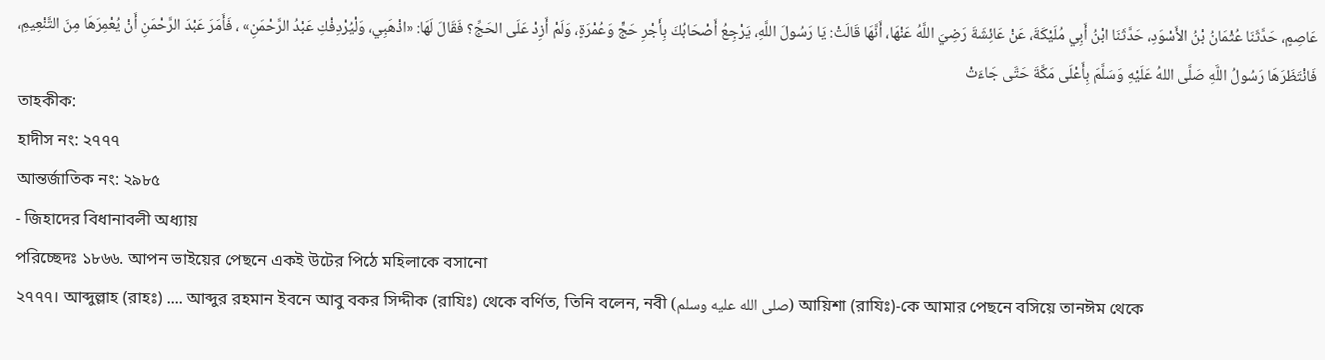عَاصِمٍ، حَدَّثَنَا عُثْمَانُ بْنُ الأَسْوَدِ، حَدَّثَنَا ابْنُ أَبِي مُلَيْكَةَ، عَنْ عَائِشَةَ رَضِيَ اللَّهُ عَنْهَا، أَنَّهَا قَالَتْ: يَا رَسُولَ اللَّهِ، يَرْجِعُ أَصْحَابُكَ بِأَجْرِ حَجٍّ وَعُمْرَةٍ، وَلَمْ أَزِدْ عَلَى الحَجِّ؟ فَقَالَ لَهَا: «اذْهَبِي، وَلْيُرْدِفْكِ عَبْدُ الرَّحْمَنِ» ، فَأَمَرَ عَبْدَ الرَّحْمَنِ أَنْ يُعْمِرَهَا مِنَ التَّنْعِيمِ، فَانْتَظَرَهَا رَسُولُ اللَّهِ صَلَّى اللهُ عَلَيْهِ وَسَلَّمَ بِأَعْلَى مَكَّةَ حَتَّى جَاءَتْ
তাহকীক:
হাদীস নং: ২৭৭৭
আন্তর্জাতিক নং: ২৯৮৫
- জিহাদের বিধানাবলী অধ্যায়
পরিচ্ছেদঃ ১৮৬৬. আপন ভাইয়ের পেছনে একই উটের পিঠে মহিলাকে বসানো
২৭৭৭। আব্দুল্লাহ (রাহঃ) .... আব্দুর রহমান ইবনে আবু বকর সিদ্দীক (রাযিঃ) থেকে বর্ণিত, তিনি বলেন, নবী (صلى الله عليه وسلم) আয়িশা (রাযিঃ)-কে আমার পেছনে বসিয়ে তানঈম থেকে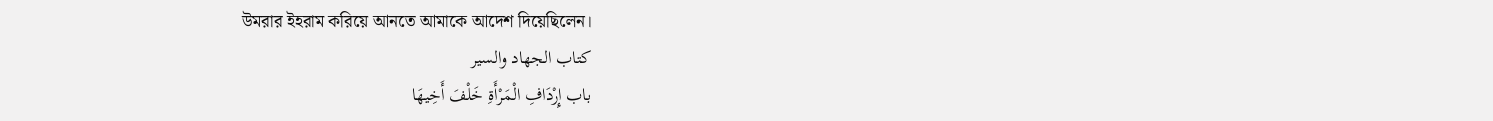উমরার ইহরাম করিয়ে আনতে আমাকে আদেশ দিয়েছিলেন।
كتاب الجهاد والسير
باب إِرْدَافِ الْمَرْأَةِ خَلْفَ أَخِيهَا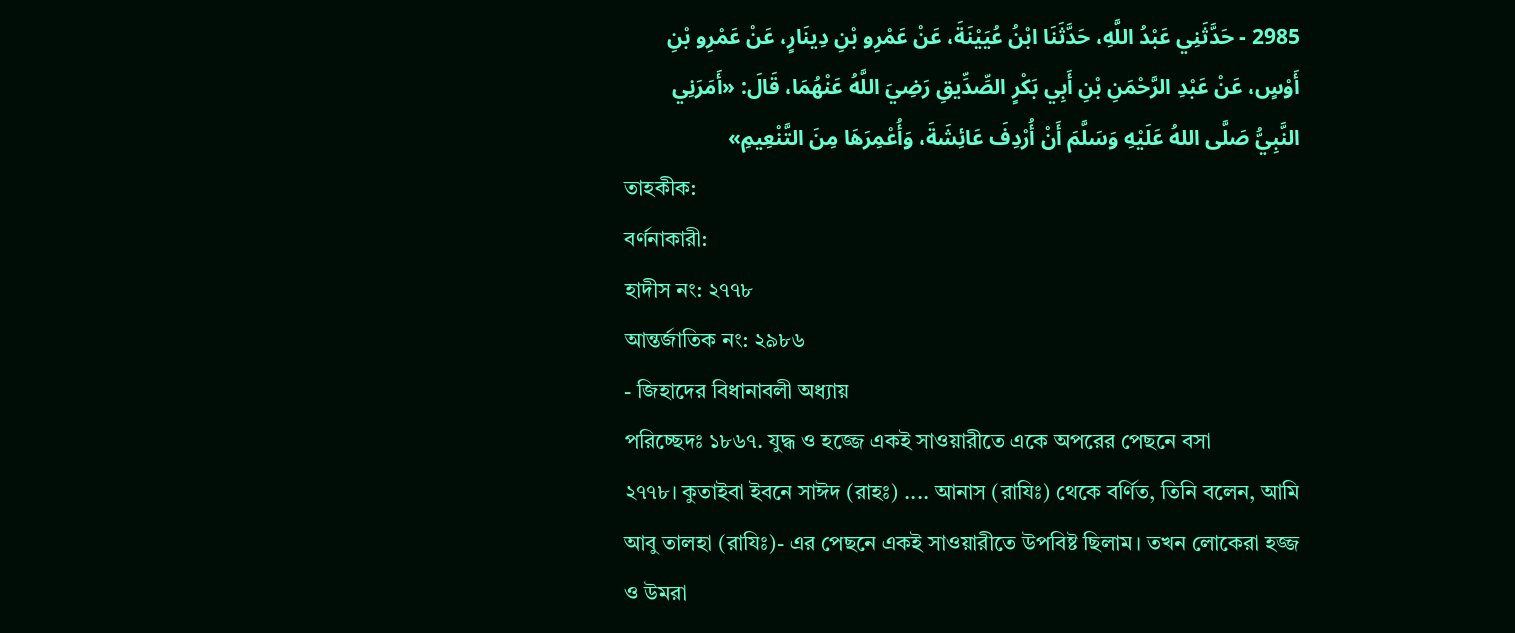2985 - حَدَّثَنِي عَبْدُ اللَّهِ، حَدَّثَنَا ابْنُ عُيَيْنَةَ، عَنْ عَمْرِو بْنِ دِينَارٍ، عَنْ عَمْرِو بْنِ أَوْسٍ، عَنْ عَبْدِ الرَّحْمَنِ بْنِ أَبِي بَكْرٍ الصِّدِّيقِ رَضِيَ اللَّهُ عَنْهُمَا، قَالَ: «أَمَرَنِي النَّبِيُّ صَلَّى اللهُ عَلَيْهِ وَسَلَّمَ أَنْ أُرْدِفَ عَائِشَةَ، وَأُعْمِرَهَا مِنَ التَّنْعِيمِ»
তাহকীক:
বর্ণনাকারী:
হাদীস নং: ২৭৭৮
আন্তর্জাতিক নং: ২৯৮৬
- জিহাদের বিধানাবলী অধ্যায়
পরিচ্ছেদঃ ১৮৬৭. যুদ্ধ ও হজ্জে একই সাওয়ারীতে একে অপরের পেছনে বসা
২৭৭৮। কুতাইবা ইবনে সাঈদ (রাহঃ) .... আনাস (রাযিঃ) থেকে বর্ণিত, তিনি বলেন, আমি আবু তালহা (রাযিঃ)- এর পেছনে একই সাওয়ারীতে উপবিষ্ট ছিলাম। তখন লোকেরা হজ্জ ও উমরা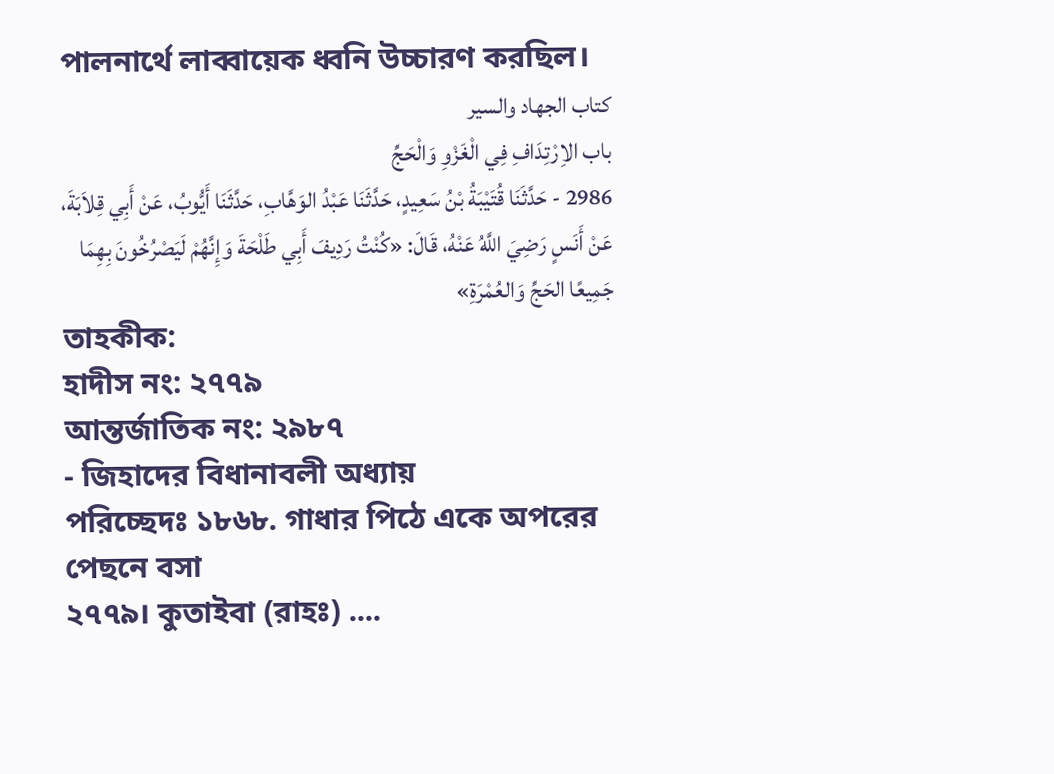পালনার্থে লাব্বায়েক ধ্বনি উচ্চারণ করছিল।
كتاب الجهاد والسير
باب الاِرْتِدَافِ فِي الْغَزْوِ وَالْحَجِّ
2986 - حَدَّثَنَا قُتَيْبَةُ بْنُ سَعِيدٍ، حَدَّثَنَا عَبْدُ الوَهَّابِ، حَدَّثَنَا أَيُّوبُ، عَنْ أَبِي قِلاَبَةَ، عَنْ أَنَسٍ رَضِيَ اللَّهُ عَنْهُ، قَالَ: «كُنْتُ رَدِيفَ أَبِي طَلْحَةَ وَإِنَّهُمْ لَيَصْرُخُونَ بِهِمَا جَمِيعًا الحَجِّ وَالعُمْرَةِ»
তাহকীক:
হাদীস নং: ২৭৭৯
আন্তর্জাতিক নং: ২৯৮৭
- জিহাদের বিধানাবলী অধ্যায়
পরিচ্ছেদঃ ১৮৬৮. গাধার পিঠে একে অপরের পেছনে বসা
২৭৭৯। কুতাইবা (রাহঃ) ....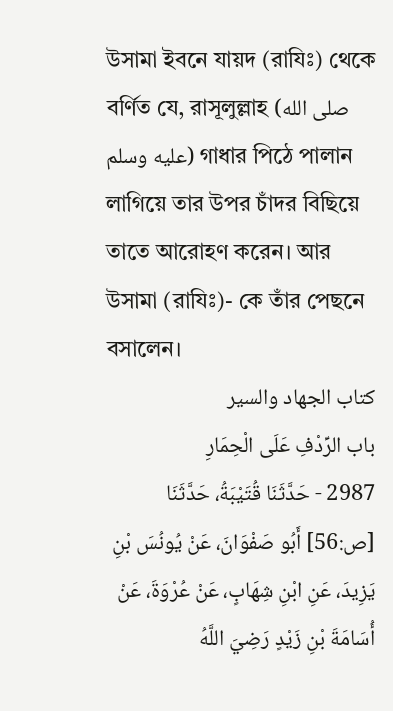উসামা ইবনে যায়দ (রাযিঃ) থেকে বর্ণিত যে, রাসূলুল্লাহ (صلى الله عليه وسلم) গাধার পিঠে পালান লাগিয়ে তার উপর চাঁদর বিছিয়ে তাতে আরোহণ করেন। আর উসামা (রাযিঃ)- কে তাঁর পেছনে বসালেন।
كتاب الجهاد والسير
باب الرِّدْفِ عَلَى الْحِمَارِ
2987 - حَدَّثَنَا قُتَيْبَةُ، حَدَّثَنَا [ص:56] أَبُو صَفْوَانَ، عَنْ يُونُسَ بْنِ يَزِيدَ، عَنِ ابْنِ شِهَابٍ، عَنْ عُرْوَةَ، عَنْ أُسَامَةَ بْنِ زَيْدٍ رَضِيَ اللَّهُ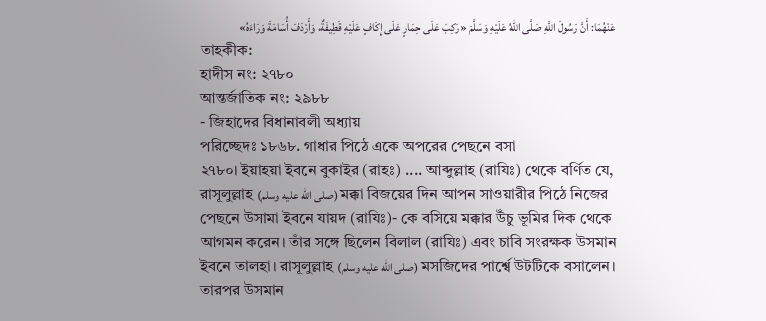عَنْهُمَا: أَنَّ رَسُولَ اللَّهِ صَلَّى اللهُ عَلَيْهِ وَسَلَّمَ «رَكِبَ عَلَى حِمَارٍ عَلَى إِكَافٍ عَلَيْهِ قَطِيفَةٌ، وَأَرْدَفَ أُسَامَةَ وَرَاءَهُ»
তাহকীক:
হাদীস নং: ২৭৮০
আন্তর্জাতিক নং: ২৯৮৮
- জিহাদের বিধানাবলী অধ্যায়
পরিচ্ছেদঃ ১৮৬৮. গাধার পিঠে একে অপরের পেছনে বসা
২৭৮০। ইয়াহয়া ইবনে বুকাইর (রাহঃ) .... আব্দুল্লাহ (রাযিঃ) থেকে বর্ণিত যে, রাসূলুল্লাহ (صلى الله عليه وسلم) মক্কা বিজয়ের দিন আপন সাওয়ারীর পিঠে নিজের পেছনে উসামা ইবনে যায়দ (রাযিঃ)- কে বসিয়ে মক্কার উঁচু ভূমির দিক থেকে আগমন করেন। তাঁর সঙ্গে ছিলেন বিলাল (রাযিঃ) এবং চাবি সংরক্ষক উসমান ইবনে তালহা। রাসূলুল্লাহ (صلى الله عليه وسلم) মসজিদের পার্শ্বে উটটিকে বসালেন। তারপর উসমান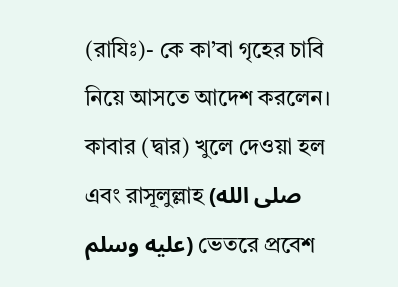(রাযিঃ)- কে কা’বা গৃহের চাবি নিয়ে আসতে আদেশ করলেন। কাবার (দ্বার) খুলে দেওয়া হল এবং রাসূলুল্লাহ (صلى الله عليه وسلم) ভেতরে প্রবেশ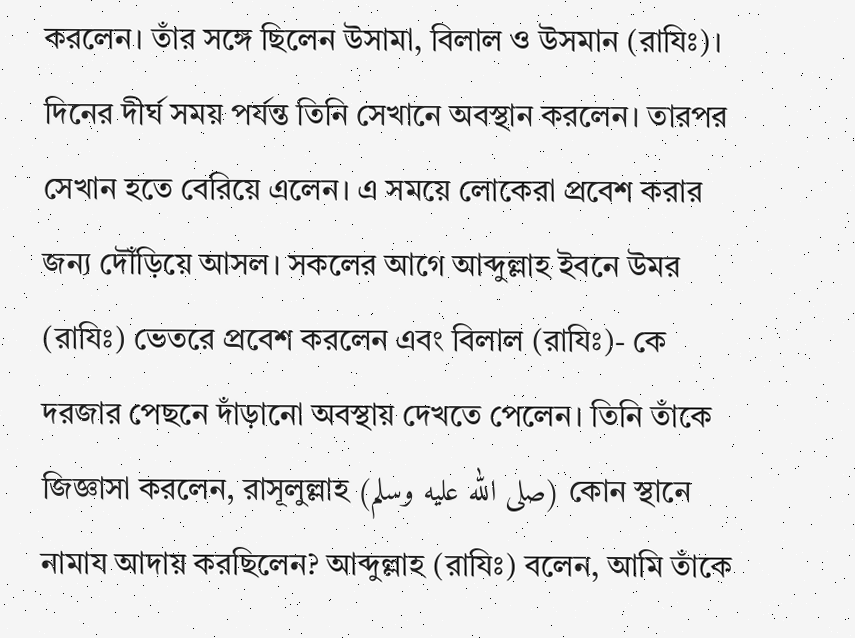করলেন। তাঁর সঙ্গে ছিলেন উসামা, বিলাল ও উসমান (রাযিঃ)। দিনের দীর্ঘ সময় পর্যন্ত তিনি সেখানে অবস্থান করলেন। তারপর সেখান হতে বেরিয়ে এলেন। এ সময়ে লোকেরা প্রবেশ করার জন্য দৌঁড়িয়ে আসল। সকলের আগে আব্দুল্লাহ ইবনে উমর (রাযিঃ) ভেতরে প্রবেশ করলেন এবং বিলাল (রাযিঃ)- কে দরজার পেছনে দাঁড়ানো অবস্থায় দেখতে পেলেন। তিনি তাঁকে জিজ্ঞাসা করলেন, রাসূলুল্লাহ (صلى الله عليه وسلم) কোন স্থানে নামায আদায় করছিলেন? আব্দুল্লাহ (রাযিঃ) বলেন, আমি তাঁকে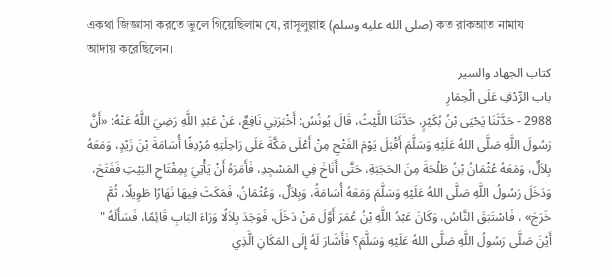একথা জিজ্ঞাসা করতে ভুলে গিয়েছিলাম যে, রাসূলুল্লাহ (صلى الله عليه وسلم) কত রাকআত নামায আদায় করেছিলেন।
كتاب الجهاد والسير
باب الرِّدْفِ عَلَى الْحِمَارِ
2988 - حَدَّثَنَا يَحْيَى بْنُ بُكَيْرٍ، حَدَّثَنَا اللَّيْثُ، قَالَ يُونُسُ: أَخْبَرَنِي نَافِعٌ، عَنْ عَبْدِ اللَّهِ رَضِيَ اللَّهُ عَنْهُ: «أَنَّ رَسُولَ اللَّهِ صَلَّى اللهُ عَلَيْهِ وَسَلَّمَ أَقْبَلَ يَوْمَ الفَتْحِ مِنْ أَعْلَى مَكَّةَ عَلَى رَاحِلَتِهِ مُرْدِفًا أُسَامَةَ بْنَ زَيْدٍ، وَمَعَهُ بِلاَلٌ، وَمَعَهُ عُثْمَانُ بْنُ طَلْحَةَ مِنَ الحَجَبَةِ، حَتَّى أَنَاخَ فِي المَسْجِدِ، فَأَمَرَهُ أَنْ يَأْتِيَ بِمِفْتَاحِ البَيْتِ فَفَتَحَ، وَدَخَلَ رَسُولُ اللَّهِ صَلَّى اللهُ عَلَيْهِ وَسَلَّمَ وَمَعَهُ أُسَامَةُ، وَبِلاَلٌ، وَعُثْمَانُ، فَمَكَثَ فِيهَا نَهَارًا طَوِيلًا، ثُمَّ خَرَجَ» ، فَاسْتَبَقَ النَّاسُ، وَكَانَ عَبْدُ اللَّهِ بْنُ عُمَرَ أَوَّلَ مَنْ دَخَلَ، فَوَجَدَ بِلاَلًا وَرَاءَ البَابِ قَائِمًا، فَسَأَلَهُ " أَيْنَ صَلَّى رَسُولُ اللَّهِ صَلَّى اللهُ عَلَيْهِ وَسَلَّمَ؟ فَأَشَارَ لَهُ إِلَى المَكَانِ الَّذِي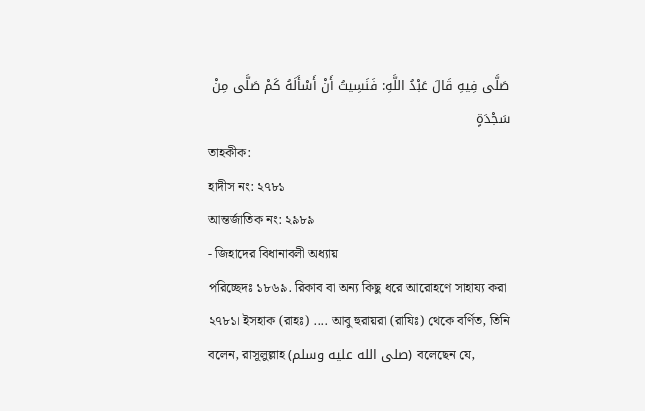صَلَّى فِيهِ قَالَ عَبْدُ اللَّهِ: فَنَسِيتُ أَنْ أَسْأَلَهُ كَمْ صَلَّى مِنْ سَجْدَةٍ
তাহকীক:
হাদীস নং: ২৭৮১
আন্তর্জাতিক নং: ২৯৮৯
- জিহাদের বিধানাবলী অধ্যায়
পরিচ্ছেদঃ ১৮৬৯. রিকাব বা অন্য কিছু ধরে আরোহণে সাহায্য করা
২৭৮১। ইসহাক (রাহঃ) .... আবু হুরায়রা (রাযিঃ) থেকে বর্ণিত, তিনি বলেন, রাসূলুল্লাহ (صلى الله عليه وسلم) বলেছেন যে,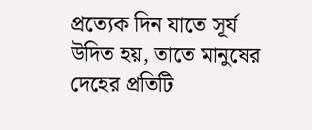প্রত্যেক দিন যাতে সূর্য উদিত হয়, তাতে মানুষের দেহের প্রতিটি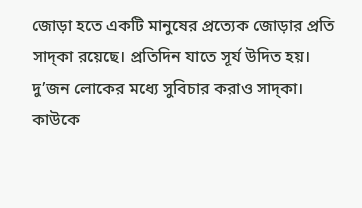জোড়া হতে একটি মানুষের প্রত্যেক জোড়ার প্রতি সাদ্কা রয়েছে। প্রতিদিন যাতে সূর্য উদিত হয়। দু’জন লোকের মধ্যে সুবিচার করাও সাদ্কা। কাউকে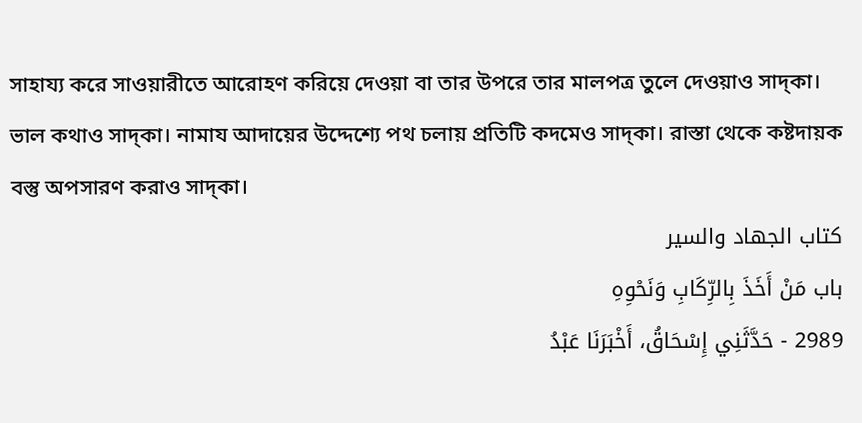সাহায্য করে সাওয়ারীতে আরোহণ করিয়ে দেওয়া বা তার উপরে তার মালপত্র তুলে দেওয়াও সাদ্কা। ভাল কথাও সাদ্কা। নামায আদায়ের উদ্দেশ্যে পথ চলায় প্রতিটি কদমেও সাদ্কা। রাস্তা থেকে কষ্টদায়ক বস্তু অপসারণ করাও সাদ্কা।
كتاب الجهاد والسير
باب مَنْ أَخَذَ بِالرِّكَابِ وَنَحْوِهِ
2989 - حَدَّثَنِي إِسْحَاقُ، أَخْبَرَنَا عَبْدُ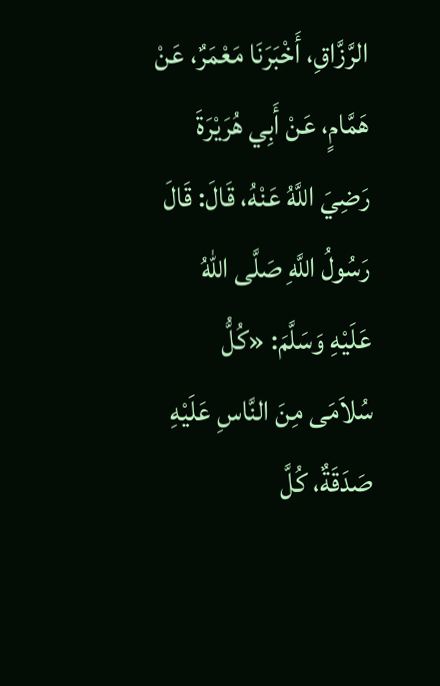الرَّزَّاقِ، أَخْبَرَنَا مَعْمَرٌ، عَنْ هَمَّامٍ، عَنْ أَبِي هُرَيْرَةَ رَضِيَ اللَّهُ عَنْهُ، قَالَ: قَالَ رَسُولُ اللَّهِ صَلَّى اللهُ عَلَيْهِ وَسَلَّمَ: «كُلُّ سُلاَمَى مِنَ النَّاسِ عَلَيْهِ صَدَقَةٌ، كُلَّ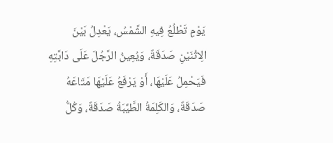يَوْمٍ تَطْلُعُ فِيهِ الشَّمْسُ، يَعْدِلُ بَيْنَ الِاثْنَيْنِ صَدَقَةٌ، وَيُعِينُ الرَّجُلَ عَلَى دَابَّتِهِ فَيَحْمِلُ عَلَيْهَا، أَوْ يَرْفَعُ عَلَيْهَا مَتَاعَهُ صَدَقَةٌ، وَالكَلِمَةُ الطَّيِّبَةُ صَدَقَةٌ، وَكُلُّ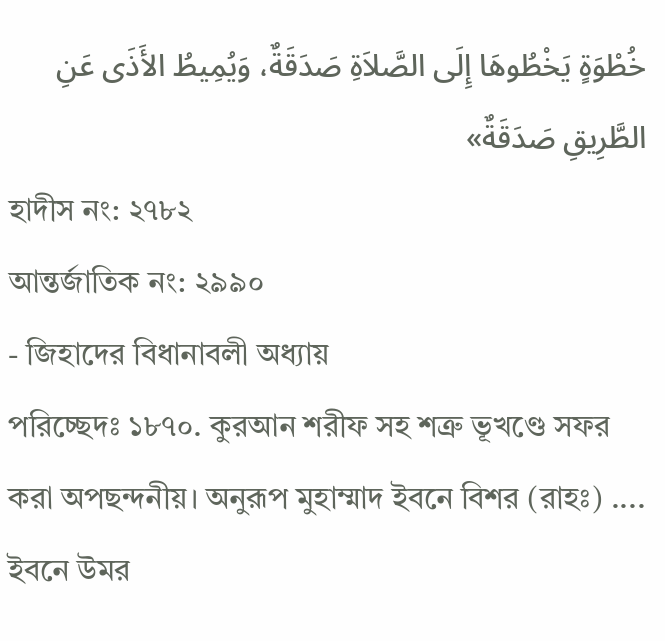خُطْوَةٍ يَخْطُوهَا إِلَى الصَّلاَةِ صَدَقَةٌ، وَيُمِيطُ الأَذَى عَنِ الطَّرِيقِ صَدَقَةٌ»
হাদীস নং: ২৭৮২
আন্তর্জাতিক নং: ২৯৯০
- জিহাদের বিধানাবলী অধ্যায়
পরিচ্ছেদঃ ১৮৭০. কুরআন শরীফ সহ শত্রু ভূখণ্ডে সফর করা অপছন্দনীয়। অনুরূপ মুহাম্মাদ ইবনে বিশর (রাহঃ) .... ইবনে উমর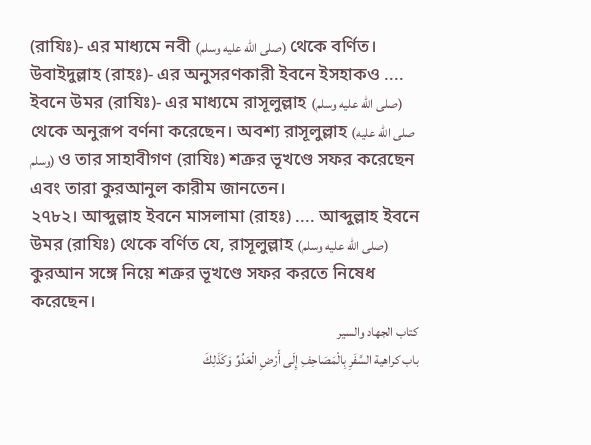(রাযিঃ)- এর মাধ্যমে নবী (صلى الله عليه وسلم) থেকে বর্ণিত। উবাইদুল্লাহ (রাহঃ)- এর অনুসরণকারী ইবনে ইসহাকও .... ইবনে উমর (রাযিঃ)- এর মাধ্যমে রাসূলুল্লাহ (صلى الله عليه وسلم) থেকে অনুরূপ বর্ণনা করেছেন। অবশ্য রাসূলুল্লাহ (صلى الله عليه وسلم) ও তার সাহাবীগণ (রাযিঃ) শত্রুর ভূখণ্ডে সফর করেছেন এবং তারা কুরআনুল কারীম জানতেন।
২৭৮২। আব্দুল্লাহ ইবনে মাসলামা (রাহঃ) .... আব্দুল্লাহ ইবনে উমর (রাযিঃ) থেকে বর্ণিত যে, রাসূলুল্লাহ (صلى الله عليه وسلم) কুরআন সঙ্গে নিয়ে শত্রুর ভূখণ্ডে সফর করতে নিষেধ করেছেন।
كتاب الجهاد والسير
باب كراهية السَّفَرِ بِالْمَصَاحِفِ إِلَى أَرْضِ الْعَدُوِّ وَكَذَلِكَ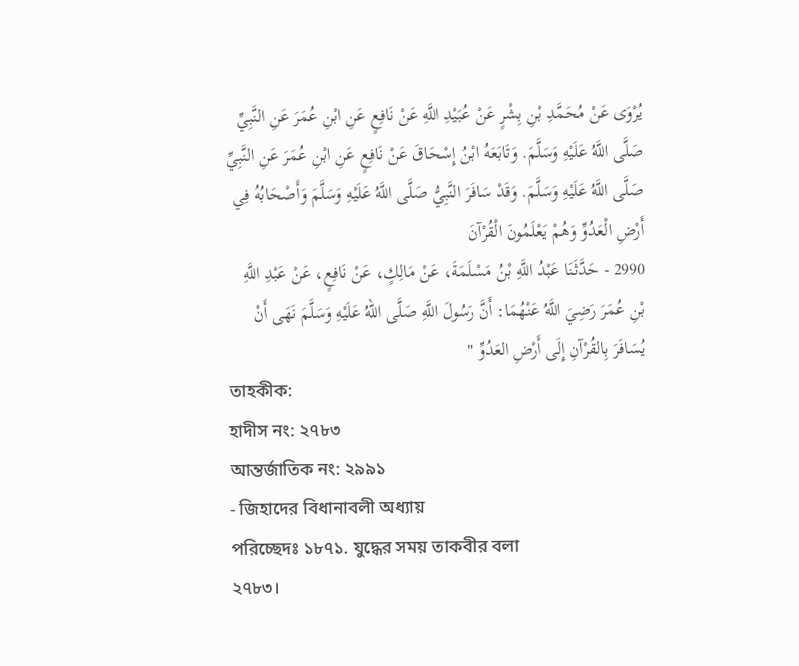يُرْوَى عَنْ مُحَمَّدِ بْنِ بِشْرٍ عَنْ عُبَيْدِ اللَّهِ عَنْ نَافِعٍ عَنِ ابْنِ عُمَرَ عَنِ النَّبِيِّ صَلَّى اللَّهُ عَلَيْهِ وَسَلَّمَ. وَتَابَعَهُ ابْنُ إِسْحَاقَ عَنْ نَافِعٍ عَنِ ابْنِ عُمَرَ عَنِ النَّبِيِّ صَلَّى اللَّهُ عَلَيْهِ وَسَلَّمَ. وَقَدْ سَافَرَ النَّبِيُّ صَلَّى اللَّهُ عَلَيْهِ وَسَلَّمَ وَأَصْحَابُهُ فِي أَرْضِ الْعَدُوِّ وَهُمْ يَعْلَمُونَ الْقُرْآنَ
2990 - حَدَّثَنَا عَبْدُ اللَّهِ بْنُ مَسْلَمَةَ، عَنْ مَالِكٍ، عَنْ نَافِعٍ، عَنْ عَبْدِ اللَّهِ بْنِ عُمَرَ رَضِيَ اللَّهُ عَنْهُمَا: أَنَّ رَسُولَ اللَّهِ صَلَّى اللهُ عَلَيْهِ وَسَلَّمَ نَهَى أَنْ يُسَافَرَ بِالقُرْآنِ إِلَى أَرْضِ العَدُوِّ "
তাহকীক:
হাদীস নং: ২৭৮৩
আন্তর্জাতিক নং: ২৯৯১
- জিহাদের বিধানাবলী অধ্যায়
পরিচ্ছেদঃ ১৮৭১. যুদ্ধের সময় তাকবীর বলা
২৭৮৩।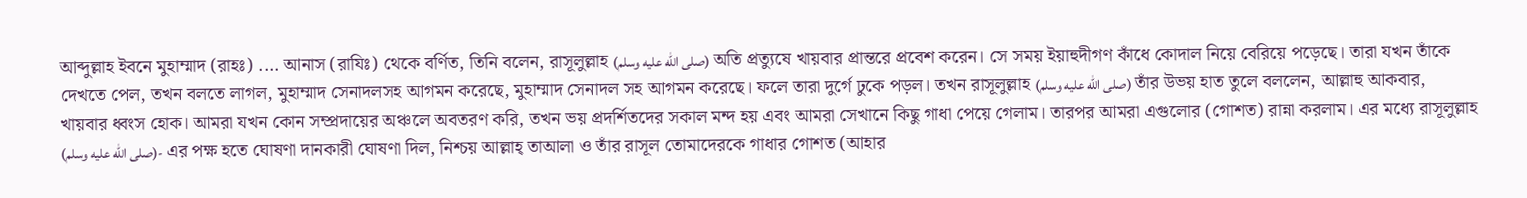আব্দুল্লাহ ইবনে মুহাম্মাদ (রাহঃ) .... আনাস (রাযিঃ) থেকে বর্ণিত, তিনি বলেন, রাসূলুল্লাহ (صلى الله عليه وسلم) অতি প্রত্যুষে খায়বার প্রান্তরে প্রবেশ করেন। সে সময় ইয়াহুদীগণ কাঁধে কোদাল নিয়ে বেরিয়ে পড়েছে। তারা যখন তাঁকে দেখতে পেল, তখন বলতে লাগল, মুহাম্মাদ সেনাদলসহ আগমন করেছে, মুহাম্মাদ সেনাদল সহ আগমন করেছে। ফলে তারা দুর্গে ঢুকে পড়ল। তখন রাসূলুল্লাহ (صلى الله عليه وسلم) তাঁর উভয় হাত তুলে বললেন, আল্লাহু আকবার, খায়বার ধ্বংস হোক। আমরা যখন কোন সম্প্রদায়ের অঞ্চলে অবতরণ করি, তখন ভয় প্রদর্শিতদের সকাল মন্দ হয় এবং আমরা সেখানে কিছু গাধা পেয়ে গেলাম। তারপর আমরা এগুলোর (গোশত) রান্না করলাম। এর মধ্যে রাসূলুল্লাহ (صلى الله عليه وسلم)- এর পক্ষ হতে ঘোষণা দানকারী ঘোষণা দিল, নিশ্চয় আল্লাহ্ তাআলা ও তাঁর রাসূল তোমাদেরকে গাধার গোশত (আহার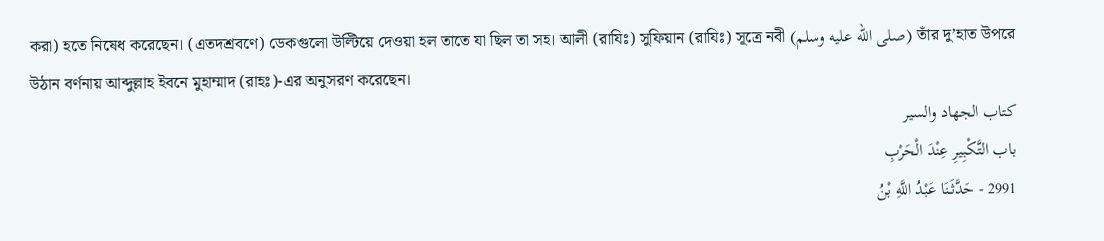করা) হতে নিষেধ করেছেন। (এতদশ্রবণে) ডেকগুলো উল্টিয়ে দেওয়া হল তাতে যা ছিল তা সহ। আলী (রাযিঃ) সুফিয়ান (রাযিঃ) সূত্রে নবী (صلى الله عليه وسلم) তাঁর দু’হাত উপরে উঠান বর্ণনায় আব্দুল্লাহ ইবনে মুহাম্মাদ (রাহঃ)-এর অনুসরণ করেছেন।
كتاب الجهاد والسير
باب التَّكْبِيرِ عِنْدَ الْحَرْبِ
2991 - حَدَّثَنَا عَبْدُ اللَّهِ بْنُ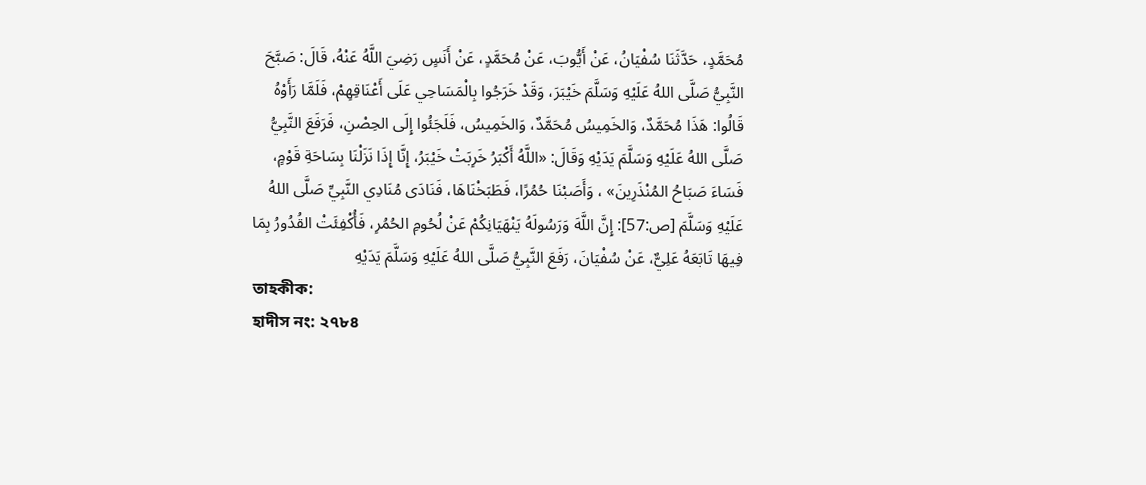مُحَمَّدٍ، حَدَّثَنَا سُفْيَانُ، عَنْ أَيُّوبَ، عَنْ مُحَمَّدٍ، عَنْ أَنَسٍ رَضِيَ اللَّهُ عَنْهُ، قَالَ: صَبَّحَ النَّبِيُّ صَلَّى اللهُ عَلَيْهِ وَسَلَّمَ خَيْبَرَ، وَقَدْ خَرَجُوا بِالْمَسَاحِي عَلَى أَعْنَاقِهِمْ، فَلَمَّا رَأَوْهُ قَالُوا: هَذَا مُحَمَّدٌ، وَالخَمِيسُ مُحَمَّدٌ، وَالخَمِيسُ، فَلَجَئُوا إِلَى الحِصْنِ، فَرَفَعَ النَّبِيُّ صَلَّى اللهُ عَلَيْهِ وَسَلَّمَ يَدَيْهِ وَقَالَ: «اللَّهُ أَكْبَرُ خَرِبَتْ خَيْبَرُ، إِنَّا إِذَا نَزَلْنَا بِسَاحَةِ قَوْمٍ، فَسَاءَ صَبَاحُ المُنْذَرِينَ» ، وَأَصَبْنَا حُمُرًا، فَطَبَخْنَاهَا، فَنَادَى مُنَادِي النَّبِيِّ صَلَّى اللهُ عَلَيْهِ وَسَلَّمَ [ص:57]: إِنَّ اللَّهَ وَرَسُولَهُ يَنْهَيَانِكُمْ عَنْ لُحُومِ الحُمُرِ، فَأُكْفِئَتْ القُدُورُ بِمَا فِيهَا تَابَعَهُ عَلِيٌّ، عَنْ سُفْيَانَ، رَفَعَ النَّبِيُّ صَلَّى اللهُ عَلَيْهِ وَسَلَّمَ يَدَيْهِ
তাহকীক:
হাদীস নং: ২৭৮৪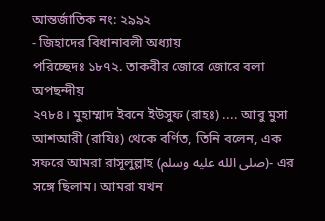আন্তর্জাতিক নং: ২৯৯২
- জিহাদের বিধানাবলী অধ্যায়
পরিচ্ছেদঃ ১৮৭২. তাকবীর জোরে জোরে বলা অপছন্দীয়
২৭৮৪। মুহাম্মাদ ইবনে ইউসুফ (রাহঃ) .... আবু মুসা আশআরী (রাযিঃ) থেকে বর্ণিত, তিনি বলেন, এক সফরে আমরা রাসূলুল্লাহ (صلى الله عليه وسلم)- এর সঙ্গে ছিলাম। আমরা যখন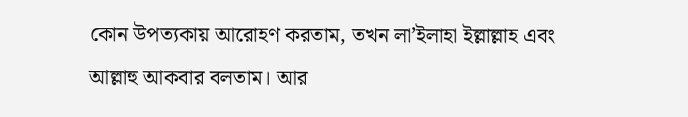কোন উপত্যকায় আরোহণ করতাম, তখন লা’ইলাহা ইল্লাল্লাহ এবং আল্লাহু আকবার বলতাম। আর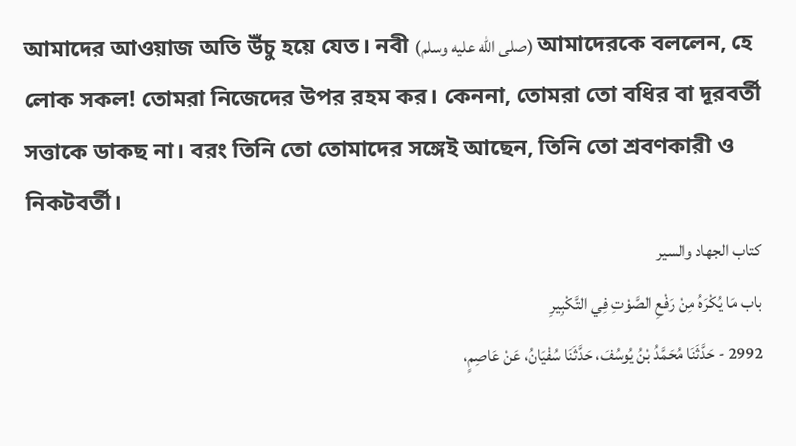আমাদের আওয়াজ অতি উঁচু হয়ে যেত। নবী (صلى الله عليه وسلم) আমাদেরকে বললেন, হে লোক সকল! তোমরা নিজেদের উপর রহম কর। কেননা, তোমরা তো বধির বা দূরবর্তী সত্তাকে ডাকছ না। বরং তিনি তো তোমাদের সঙ্গেই আছেন, তিনি তো শ্রবণকারী ও নিকটবর্তী।
كتاب الجهاد والسير
باب مَا يُكْرَهُ مِنْ رَفْعِ الصَّوْتِ فِي التَّكْبِيرِ
2992 - حَدَّثَنَا مُحَمَّدُ بْنُ يُوسُفَ، حَدَّثَنَا سُفْيَانُ، عَنْ عَاصِمٍ،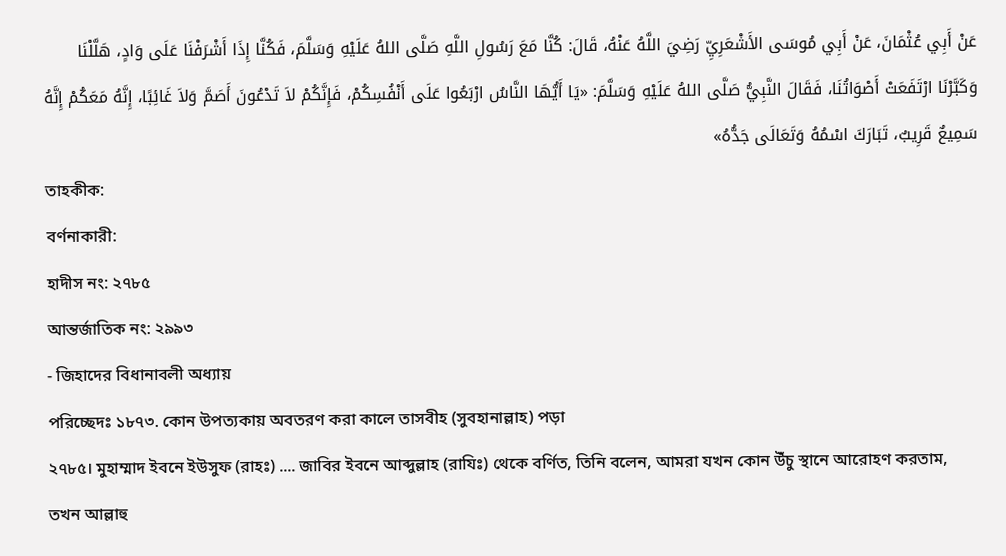عَنْ أَبِي عُثْمَانَ، عَنْ أَبِي مُوسَى الأَشْعَرِيِّ رَضِيَ اللَّهُ عَنْهُ، قَالَ: كُنَّا مَعَ رَسُولِ اللَّهِ صَلَّى اللهُ عَلَيْهِ وَسَلَّمَ، فَكُنَّا إِذَا أَشْرَفْنَا عَلَى وَادٍ، هَلَّلْنَا وَكَبَّرْنَا ارْتَفَعَتْ أَصْوَاتُنَا، فَقَالَ النَّبِيُّ صَلَّى اللهُ عَلَيْهِ وَسَلَّمَ: «يَا أَيُّهَا النَّاسُ ارْبَعُوا عَلَى أَنْفُسِكُمْ، فَإِنَّكُمْ لاَ تَدْعُونَ أَصَمَّ وَلاَ غَائِبًا، إِنَّهُ مَعَكُمْ إِنَّهُ سَمِيعٌ قَرِيبٌ، تَبَارَكَ اسْمُهُ وَتَعَالَى جَدُّهُ»
তাহকীক:
বর্ণনাকারী:
হাদীস নং: ২৭৮৫
আন্তর্জাতিক নং: ২৯৯৩
- জিহাদের বিধানাবলী অধ্যায়
পরিচ্ছেদঃ ১৮৭৩. কোন উপত্যকায় অবতরণ করা কালে তাসবীহ (সুবহানাল্লাহ) পড়া
২৭৮৫। মুহাম্মাদ ইবনে ইউসুফ (রাহঃ) .... জাবির ইবনে আব্দুল্লাহ (রাযিঃ) থেকে বর্ণিত, তিনি বলেন, আমরা যখন কোন উঁচু স্থানে আরোহণ করতাম, তখন আল্লাহু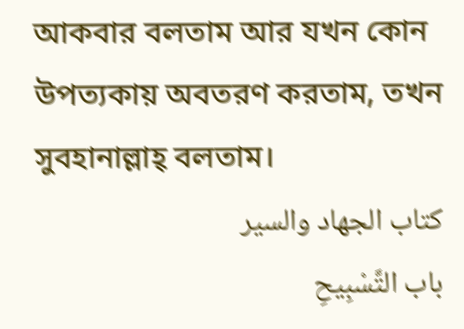আকবার বলতাম আর যখন কোন উপত্যকায় অবতরণ করতাম, তখন সুবহানাল্লাহ্ বলতাম।
كتاب الجهاد والسير
باب التَّسْبِيحِ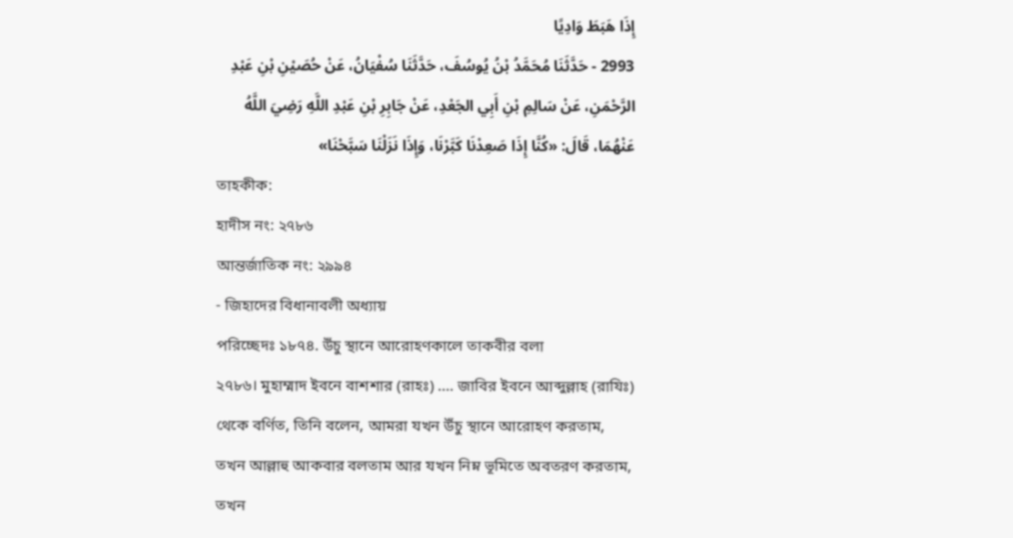إِذَا هَبَطَ وَادِيًا
2993 - حَدَّثَنَا مُحَمَّدُ بْنُ يُوسُفَ، حَدَّثَنَا سُفْيَانُ، عَنْ حُصَيْنِ بْنِ عَبْدِ الرَّحْمَنِ، عَنْ سَالِمِ بْنِ أَبِي الجَعْدِ، عَنْ جَابِرِ بْنِ عَبْدِ اللَّهِ رَضِيَ اللَّهُ عَنْهُمَا، قَالَ: «كُنَّا إِذَا صَعِدْنَا كَبَّرْنَا، وَإِذَا نَزَلْنَا سَبَّحْنَا»
তাহকীক:
হাদীস নং: ২৭৮৬
আন্তর্জাতিক নং: ২৯৯৪
- জিহাদের বিধানাবলী অধ্যায়
পরিচ্ছেদঃ ১৮৭৪. উঁচু স্থানে আরোহণকালে তাকবীর বলা
২৭৮৬। মুহাম্মাদ ইবনে বাশশার (রাহঃ) .... জাবির ইবনে আব্দুল্লাহ (রাযিঃ) থেকে বর্ণিত, তিনি বলেন, আমরা যখন উঁচু স্থানে আরোহণ করতাম, তখন আল্লাহু আকবার বলতাম আর যখন নিম্ন ভূমিতে অবতরণ করতাম, তখন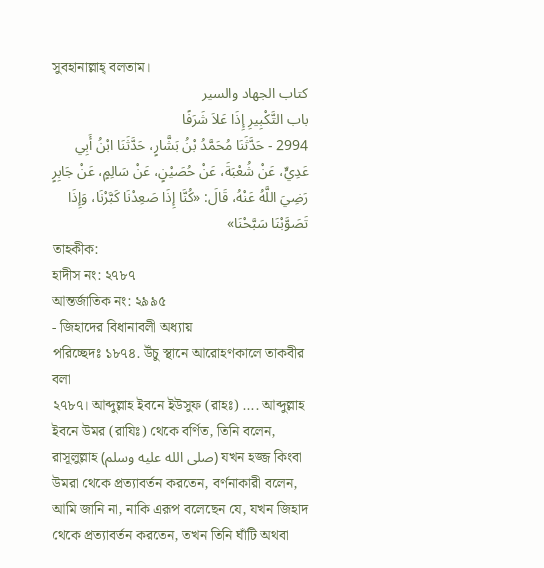সুবহানাল্লাহ্ বলতাম।
كتاب الجهاد والسير
باب التَّكْبِيرِ إِذَا عَلاَ شَرَفًا
2994 - حَدَّثَنَا مُحَمَّدُ بْنُ بَشَّارٍ، حَدَّثَنَا ابْنُ أَبِي عَدِيٍّ، عَنْ شُعْبَةَ، عَنْ حُصَيْنٍ، عَنْ سَالِمٍ، عَنْ جَابِرٍ رَضِيَ اللَّهُ عَنْهُ، قَالَ: «كُنَّا إِذَا صَعِدْنَا كَبَّرْنَا، وَإِذَا تَصَوَّبْنَا سَبَّحْنَا»
তাহকীক:
হাদীস নং: ২৭৮৭
আন্তর্জাতিক নং: ২৯৯৫
- জিহাদের বিধানাবলী অধ্যায়
পরিচ্ছেদঃ ১৮৭৪. উঁচু স্থানে আরোহণকালে তাকবীর বলা
২৭৮৭। আব্দুল্লাহ ইবনে ইউসুফ (রাহঃ) .... আব্দুল্লাহ ইবনে উমর (রাযিঃ) থেকে বর্ণিত, তিনি বলেন, রাসূলুল্লাহ (صلى الله عليه وسلم) যখন হজ্জ কিংবা উমরা থেকে প্রত্যাবর্তন করতেন, বর্ণনাকারী বলেন, আমি জানি না, নাকি এরূপ বলেছেন যে, যখন জিহাদ থেকে প্রত্যাবর্তন করতেন, তখন তিনি ঘাঁটি অথবা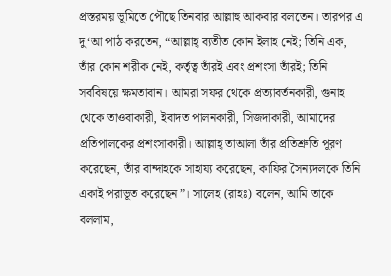প্রস্তরময় ভূমিতে পৌছে তিনবার আল্লাহু আকবার বলতেন। তারপর এ দু‘আ পাঠ করতেন, “আল্লাহ্ ব্যতীত কোন ইলাহ নেই; তিনি এক, তাঁর কোন শরীক নেই, কর্তৃত্ব তাঁরই এবং প্রশংসা তাঁরই; তিনি সর্ববিষয়ে ক্ষমতাবান। আমরা সফর থেকে প্রত্যাবর্তনকারী, গুনাহ থেকে তাওবাকারী, ইবাদত পালনকারী, সিজদাকারী, আমাদের প্রতিপালকের প্রশংসাকারী। আল্লাহ্ তাআলা তাঁর প্রতিশ্রুতি পূরণ করেছেন, তাঁর বান্দাহকে সাহায্য করেছেন, কাফির সৈন্যদলকে তিনি একাই পরাভূত করেছেন”। সালেহ (রাহঃ) বলেন, আমি তাকে বললাম,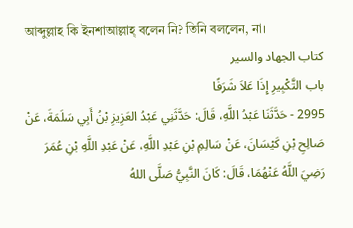আব্দুল্লাহ কি ইনশাআল্লাহ্ বলেন নি? তিনি বললেন, না।
كتاب الجهاد والسير
باب التَّكْبِيرِ إِذَا عَلاَ شَرَفًا
2995 - حَدَّثَنَا عَبْدُ اللَّهِ، قَالَ: حَدَّثَنِي عَبْدُ العَزِيزِ بْنُ أَبِي سَلَمَةَ، عَنْ صَالِحِ بْنِ كَيْسَانَ، عَنْ سَالِمِ بْنِ عَبْدِ اللَّهِ، عَنْ عَبْدِ اللَّهِ بْنِ عُمَرَ رَضِيَ اللَّهُ عَنْهُمَا، قَالَ: كَانَ النَّبِيُّ صَلَّى اللهُ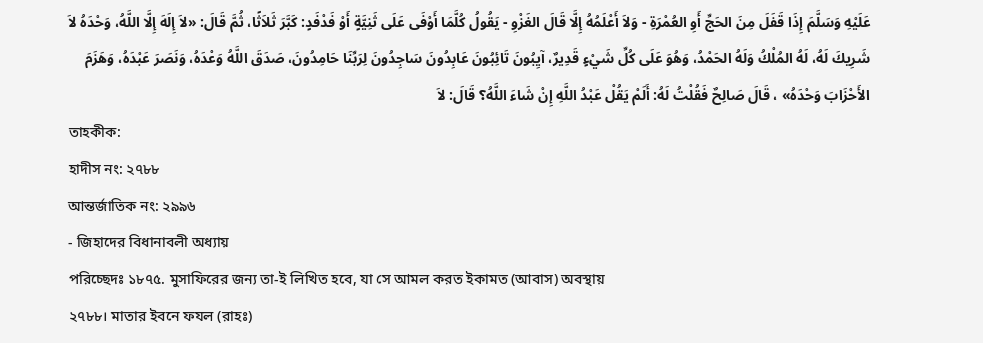عَلَيْهِ وَسَلَّمَ إِذَا قَفَلَ مِنَ الحَجِّ أَوِ العُمْرَةِ - وَلاَ أَعْلَمُهُ إِلَّا قَالَ الغَزْوِ - يَقُولُ كُلَّمَا أَوْفَى عَلَى ثَنِيَّةٍ أَوْ فَدْفَدٍ: كَبَّرَ ثَلاَثًا، ثُمَّ قَالَ: «لاَ إِلَهَ إِلَّا اللَّهُ، وَحْدَهُ لاَ شَرِيكَ لَهُ، لَهُ المُلْكُ وَلَهُ الحَمْدُ، وَهُوَ عَلَى كُلِّ شَيْءٍ قَدِيرٌ، آيِبُونَ تَائِبُونَ عَابِدُونَ سَاجِدُونَ لِرَبِّنَا حَامِدُونَ، صَدَقَ اللَّهُ وَعْدَهُ، وَنَصَرَ عَبْدَهُ، وَهَزَمَ الأَحْزَابَ وَحْدَهُ» ، قَالَ صَالِحٌ فَقُلْتُ لَهُ: أَلَمْ يَقُلْ عَبْدُ اللَّهِ إِنْ شَاءَ اللَّهُ؟ قَالَ: لاَ
তাহকীক:
হাদীস নং: ২৭৮৮
আন্তর্জাতিক নং: ২৯৯৬
- জিহাদের বিধানাবলী অধ্যায়
পরিচ্ছেদঃ ১৮৭৫. মুসাফিরের জন্য তা-ই লিখিত হবে, যা সে আমল করত ইকামত (আবাস) অবস্থায়
২৭৮৮। মাতার ইবনে ফযল (রাহঃ)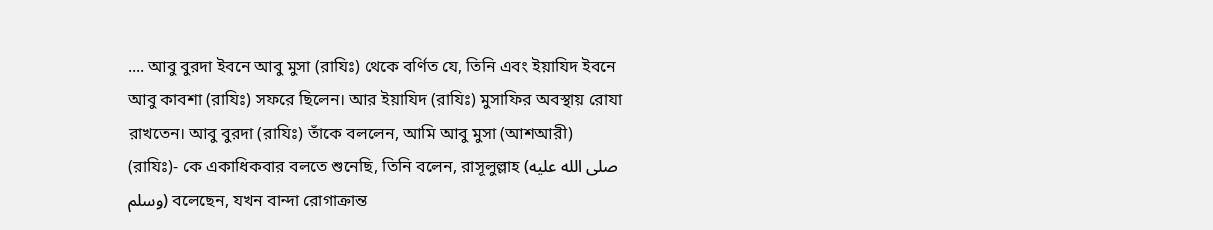.... আবু বুরদা ইবনে আবু মুসা (রাযিঃ) থেকে বর্ণিত যে, তিনি এবং ইয়াযিদ ইবনে আবু কাবশা (রাযিঃ) সফরে ছিলেন। আর ইয়াযিদ (রাযিঃ) মুসাফির অবস্থায় রোযা রাখতেন। আবু বুরদা (রাযিঃ) তাঁকে বললেন, আমি আবু মুসা (আশআরী) (রাযিঃ)- কে একাধিকবার বলতে শুনেছি, তিনি বলেন, রাসূলুল্লাহ (صلى الله عليه وسلم) বলেছেন, যখন বান্দা রোগাক্রান্ত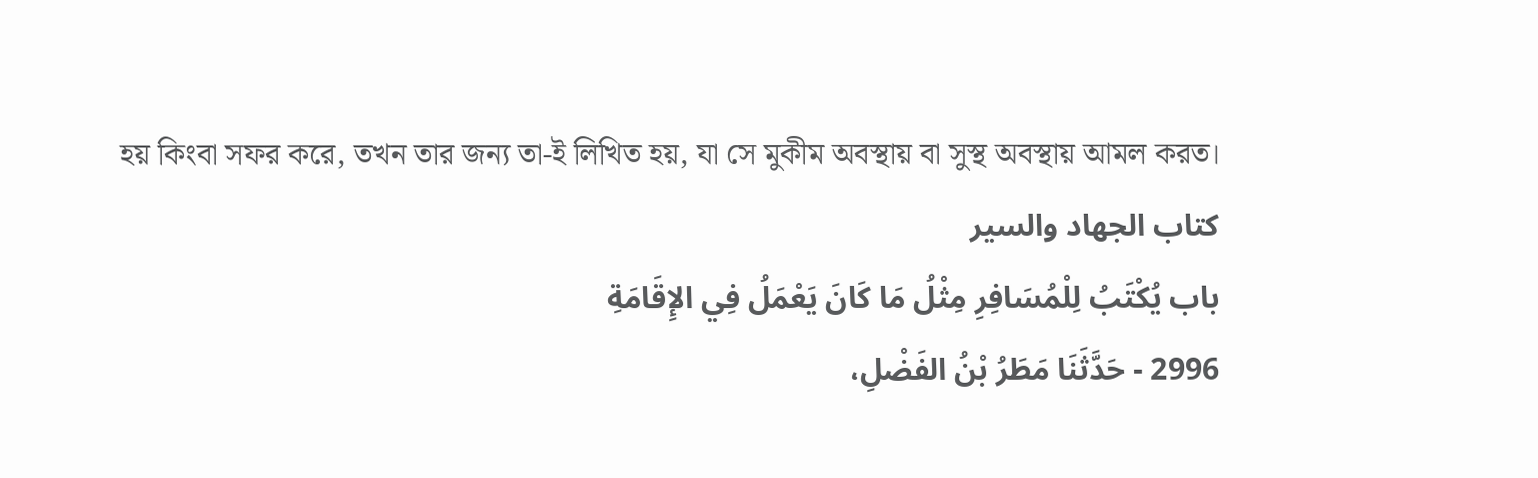হয় কিংবা সফর করে, তখন তার জন্য তা-ই লিখিত হয়, যা সে মুকীম অবস্থায় বা সুস্থ অবস্থায় আমল করত।
كتاب الجهاد والسير
باب يُكْتَبُ لِلْمُسَافِرِ مِثْلُ مَا كَانَ يَعْمَلُ فِي الإِقَامَةِ
2996 - حَدَّثَنَا مَطَرُ بْنُ الفَضْلِ،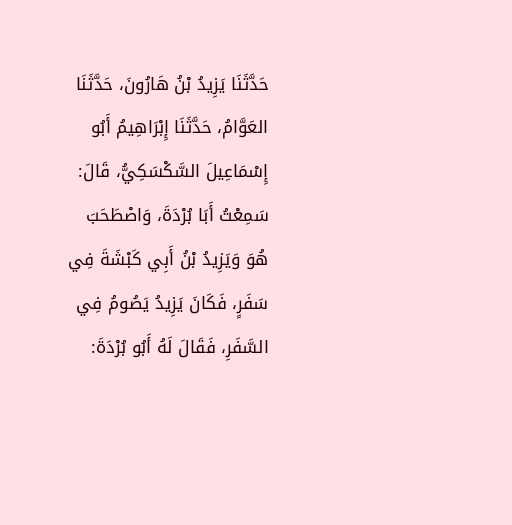حَدَّثَنَا يَزِيدُ بْنُ هَارُونَ، حَدَّثَنَا العَوَّامُ، حَدَّثَنَا إِبْرَاهِيمُ أَبُو إِسْمَاعِيلَ السَّكْسَكِيُّ، قَالَ: سَمِعْتُ أَبَا بُرْدَةَ، وَاصْطَحَبَ هُوَ وَيَزِيدُ بْنُ أَبِي كَبْشَةَ فِي سَفَرٍ، فَكَانَ يَزِيدُ يَصُومُ فِي السَّفَرِ، فَقَالَ لَهُ أَبُو بُرْدَةَ: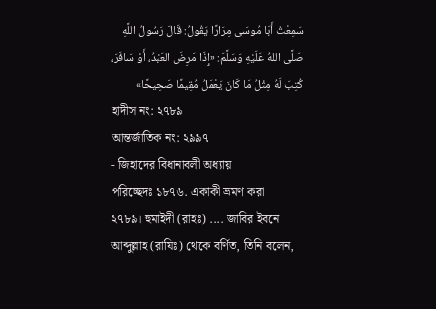سَمِعْتُ أَبَا مُوسَى مِرَارًا يَقُولُ: قَالَ رَسُولُ اللَّهِ صَلَّى اللهُ عَلَيْهِ وَسَلَّمَ: «إِذَا مَرِضَ العَبْدُ، أَوْ سَافَرَ، كُتِبَ لَهُ مِثْلُ مَا كَانَ يَعْمَلُ مُقِيمًا صَحِيحًا»
হাদীস নং: ২৭৮৯
আন্তর্জাতিক নং: ২৯৯৭
- জিহাদের বিধানাবলী অধ্যায়
পরিচ্ছেদঃ ১৮৭৬. একাকী ভ্রমণ করা
২৭৮৯। হুমাইদী (রাহঃ) .... জাবির ইবনে আব্দুল্লাহ (রাযিঃ) থেকে বর্ণিত, তিনি বলেন,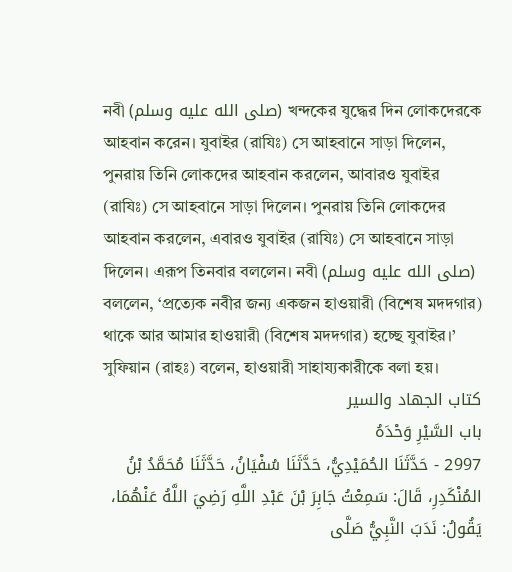নবী (صلى الله عليه وسلم) খন্দকের যুদ্ধের দিন লোকদেরকে আহবান করেন। যুবাইর (রাযিঃ) সে আহবানে সাড়া দিলেন, পুনরায় তিনি লোকদের আহবান করলেন, আবারও যুবাইর (রাযিঃ) সে আহবানে সাড়া দিলেন। পুনরায় তিনি লোকদের আহবান করলেন, এবারও যুবাইর (রাযিঃ) সে আহবানে সাড়া দিলেন। এরূপ তিনবার বললেন। নবী (صلى الله عليه وسلم) বললেন, ‘প্রত্যেক নবীর জন্য একজন হাওয়ারী (বিশেষ মদদগার) থাকে আর আমার হাওয়ারী (বিশেষ মদদগার) হচ্ছে যুবাইর।’ সুফিয়ান (রাহঃ) বলেন, হাওয়ারী সাহায্যকারীকে বলা হয়।
كتاب الجهاد والسير
باب السَّيْرِ وَحْدَهُ
2997 - حَدَّثَنَا الحُمَيْدِيُّ، حَدَّثَنَا سُفْيَانُ، حَدَّثَنَا مُحَمَّدُ بْنُ المُنْكَدِرِ، قَالَ: سَمِعْتُ جَابِرَ بْنَ عَبْدِ اللَّهِ رَضِيَ اللَّهُ عَنْهُمَا، يَقُولُ: نَدَبَ النَّبِيُّ صَلَّى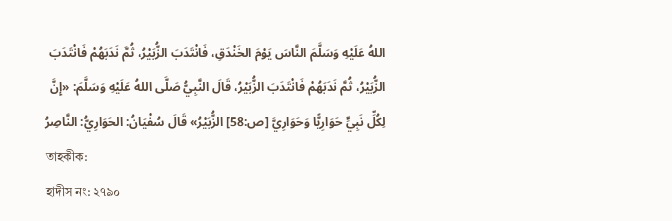اللهُ عَلَيْهِ وَسَلَّمَ النَّاسَ يَوْمَ الخَنْدَقِ، فَانْتَدَبَ الزُّبَيْرُ، ثُمَّ نَدَبَهُمْ فَانْتَدَبَ الزُّبَيْرُ، ثُمَّ نَدَبَهُمْ فَانْتَدَبَ الزُّبَيْرُ، قَالَ النَّبِيُّ صَلَّى اللهُ عَلَيْهِ وَسَلَّمَ: «إِنَّ لِكُلِّ نَبِيٍّ حَوَارِيًّا وَحَوَارِيَّ [ص:58] الزُّبَيْرُ» قَالَ سُفْيَانُ: الحَوَارِيُّ: النَّاصِرُ
তাহকীক:
হাদীস নং: ২৭৯০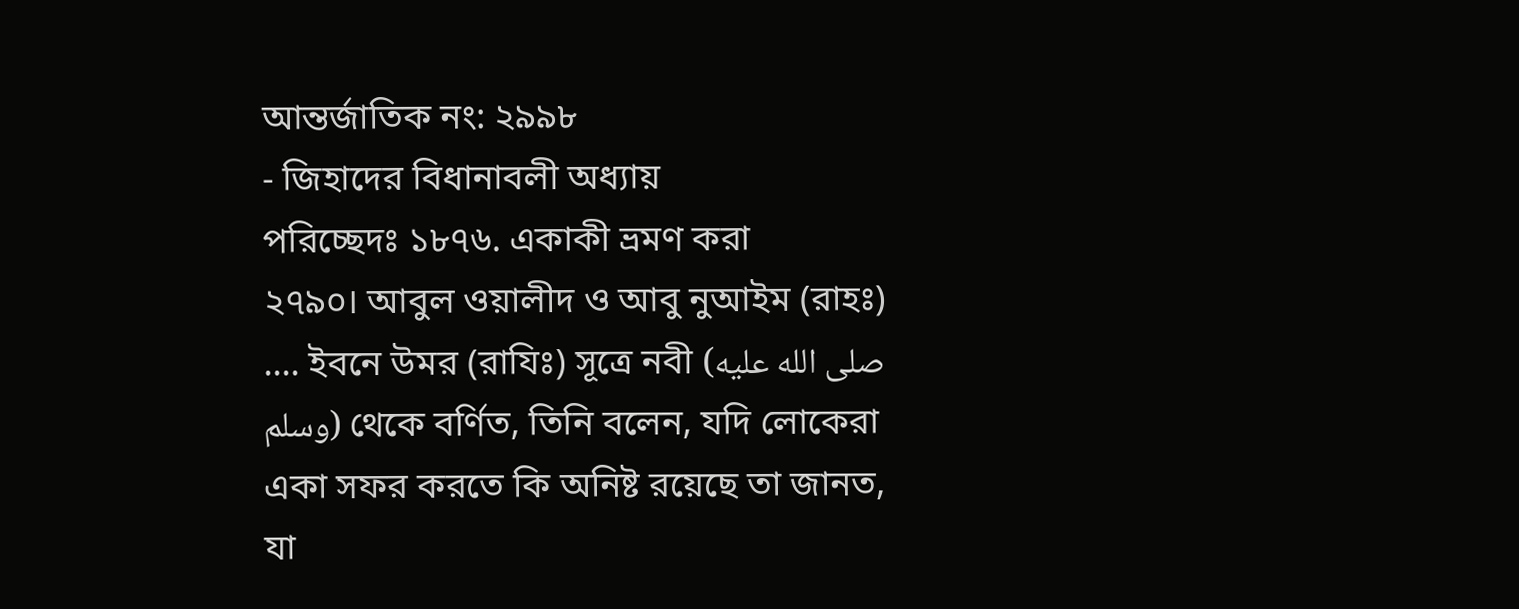আন্তর্জাতিক নং: ২৯৯৮
- জিহাদের বিধানাবলী অধ্যায়
পরিচ্ছেদঃ ১৮৭৬. একাকী ভ্রমণ করা
২৭৯০। আবুল ওয়ালীদ ও আবু নুআইম (রাহঃ) .... ইবনে উমর (রাযিঃ) সূত্রে নবী (صلى الله عليه وسلم) থেকে বর্ণিত, তিনি বলেন, যদি লোকেরা একা সফর করতে কি অনিষ্ট রয়েছে তা জানত, যা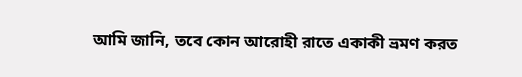আমি জানি, তবে কোন আরোহী রাতে একাকী ভ্রমণ করত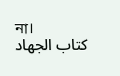না।
كتاب الجهاد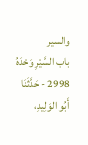والسير
باب السَّيْرِ وَحْدَهُ
2998 - حَدَّثَنَا أَبُو الوَلِيدِ،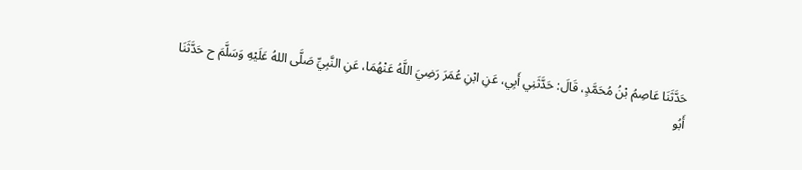حَدَّثَنَا عَاصِمُ بْنُ مُحَمَّدٍ، قَالَ: حَدَّثَنِي أَبِي، عَنِ ابْنِ عُمَرَ رَضِيَ اللَّهُ عَنْهُمَا، عَنِ النَّبِيِّ صَلَّى اللهُ عَلَيْهِ وَسَلَّمَ ح حَدَّثَنَا أَبُو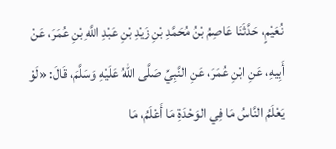نُعَيْمٍ، حَدَّثَنَا عَاصِمُ بْنُ مُحَمَّدِ بْنِ زَيْدِ بْنِ عَبْدِ اللَّهِ بْنِ عُمَرَ، عَنْ أَبِيهِ، عَنِ ابْنِ عُمَرَ، عَنِ النَّبِيِّ صَلَّى اللهُ عَلَيْهِ وَسَلَّمَ، قَالَ: «لَوْ يَعْلَمُ النَّاسُ مَا فِي الوَحْدَةِ مَا أَعْلَمُ، مَا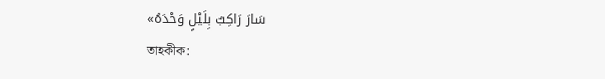سَارَ رَاكِبٌ بِلَيْلٍ وَحْدَهُ»
তাহকীক: